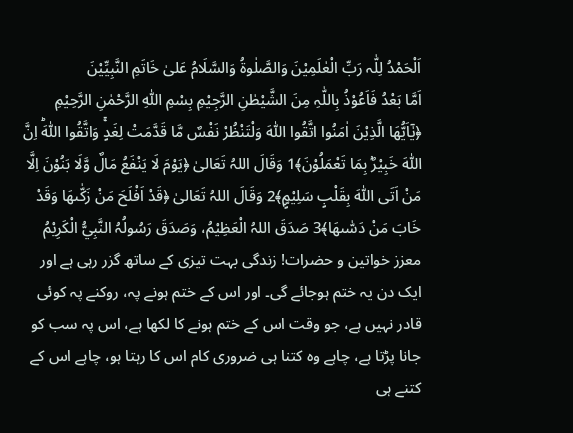اَلْحَمْدُ لِلّٰہ رَبِّ الْعٰلَمِیْنَ وَالصَّلٰوۃُ وَالسَّلَامُ عَلیٰ خَاتَمِ النَّبِیِّیْنَ
اَمَّا بَعْدُ فَاَعُوْذُ بِاللّٰہِ مِنَ الشَّیْطٰنِ الرَّجِیْمِ بِسْمِ اللّٰہِ الرَّحْمٰنِ الرَّحِیْمِ
﴿یٰۤاَیُّهَا الَّذِیْنَ اٰمَنُوا اتَّقُوا اللّٰهَ وَلْتَنْظُرْ نَفْسٌ مَّا قَدَّمَتْ لِغَدٍۚ وَاتَّقُوا اللّٰهَؕ اِنَّ اللّٰهَ خَبِیْرٌۢ بِمَا تَعْمَلُوْنَ﴾1 وَقَالَ اللہُ تَعَالیٰ ﴿یَوْمَ لَا یَنْفَعُ مَالٌ وَّلَا بَنُوْنَ اِلَّا مَنْ اَتَى اللّٰهَ بِقَلْبٍ سَلِیْمٍۣ﴾2 وَقَالَ اللہُ تَعَالیٰ ﴿قَدْ اَفْلَحَ مَنْ زَكّٰىهَا وَقَدْ خَابَ مَنْ دَسّٰىهَا﴾3 صَدَقَ اللہُ الْعَظِیْمُ، وَصَدَقَ رَسُولُہُ النَّبِيُّ الْکَرِیْمُ
معزز خواتین و حضرات! زندگی بہت تیزی کے ساتھ گزر رہی ہے اور ایک دن یہ ختم ہوجائے گی۔ اور اس کے ختم ہونے پہ، روکنے پہ کوئی قادر نہیں ہے، جو وقت اس کے ختم ہونے کا لکھا ہے، اس پہ سب کو جانا پڑتا ہے، چاہے وہ کتنا ہی ضروری کام اس کا رہتا ہو، چاہے اس کے کتنے ہی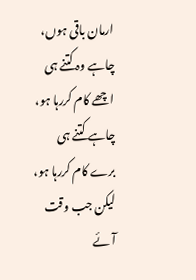ارمان باقی ہوں، چاہے وہ کتنے ہی اچھے کام کررہا ہو، چاہے کتنے ہی برے کام کررہا ہو، لیکن جب وقت آئے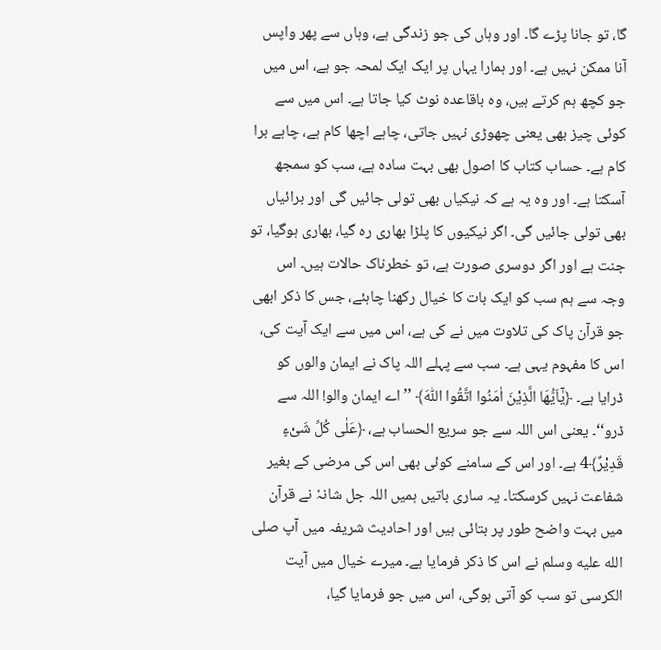گا، تو جانا پڑے گا۔ اور وہاں کی جو زندگی ہے، وہاں سے پھر واپس آنا ممکن نہیں ہے۔ اور ہمارا یہاں پر ایک ایک لمحہ جو ہے، اس میں جو کچھ ہم کرتے ہیں، وہ باقاعدہ نوٹ کیا جاتا ہے۔ اس میں سے کوئی چیز بھی یعنی چھوڑی نہیں جاتی، چاہے اچھا کام ہے، چاہے برا کام ہے۔ حساب کتاب کا اصول بھی بہت سادہ ہے، سب کو سمجھ آسکتا ہے۔ اور وہ یہ ہے کہ نیکیاں بھی تولی جائیں گی اور برائیاں بھی تولی جائیں گی۔ اگر نیکیوں کا پلڑا بھاری رہ گیا، بھاری ہوگیا، تو جنت ہے اور اگر دوسری صورت ہے، تو خطرناک حالات ہیں۔ اس وجہ سے ہم سب کو ایک بات کا خیال رکھنا چاہئے، جس کا ذکر ابھی جو قرآن پاک کی تلاوت میں نے کی ہے، اس میں سے ایک آیت کی، اس کا مفہوم یہی ہے۔ سب سے پہلے اللہ پاک نے ایمان والوں کو ڈرایا ہے۔ ﴿یٰۤاَیُّهَا الَّذِیْنَ اٰمَنُوا اتَّقُوا اللّٰهَ﴾ ’’اے ایمان والو! اللہ سے ڈرو‘‘۔ یعنی اس اللہ سے جو سریع الحساب ہے، ﴿عَلٰى كُلِّ شَیْءٍ قَدِیْرٌ﴾4 ہے۔ اور اس کے سامنے کوئی بھی اس کی مرضی کے بغیر شفاعت نہیں کرسکتا۔ یہ ساری باتیں ہمیں اللہ جل شانہٗ نے قرآن میں بہت واضح طور پر بتائی ہیں اور احادیث شریفہ میں آپ صلى الله عليه وسلم نے اس کا ذکر فرمایا ہے۔ میرے خیال میں آیت الکرسی تو سب کو آتی ہوگی، اس میں جو فرمایا گیا،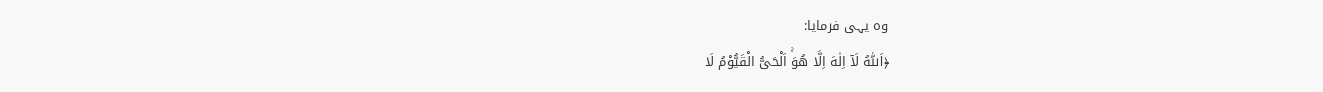وہ یہی فرمایا:
﴿اَللّٰهُ لَاۤ اِلٰهَ اِلَّا هُوَۚ اَلْحَیُّ الْقَیُّوْمُ لَا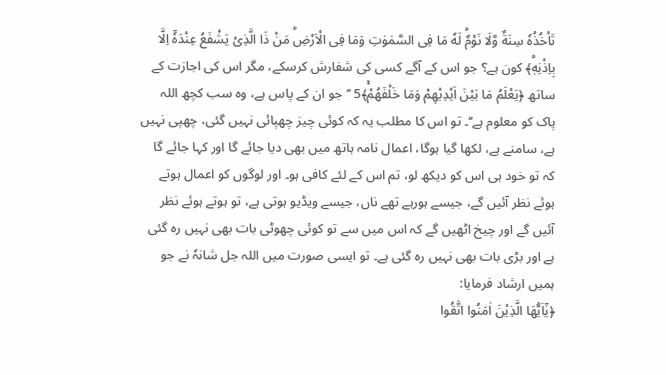تَاْخُذُهٗ سِنَةٌ وَّلَا نَوْمٌؕ لَهٗ مَا فِی السَّمٰوٰتِ وَمَا فِی الْاَرْضِؕ مَنْ ذَا الَّذِیْ یَشْفَعُ عِنْدَهٗۤ اِلَّا بِاِذْنِهٖؕ﴾ کون ہے؟ جو اس کے آگے کسی کی شفارش کرسکے، مگر اس کی اجازت کے ساتھ ﴿یَعْلَمُ مَا بَیْنَ اَیْدِیْهِمْ وَمَا خَلْفَهُمْۚ﴾5 ’’جو ان کے پاس ہے، وہ سب کچھ اللہ پاک کو معلوم ہے‘‘۔ تو اس کا مطلب یہ کہ کوئی چیز چھپائی نہیں گئی، چھپی نہیں ہے، سامنے ہے، لکھا گیا ہوگا، اعمال نامہ ہاتھ میں بھی دیا جائے گا اور کہا جائے گا کہ تو خود ہی اس کو دیکھ لو، تم اس کے لئے کافی ہو۔ اور لوگوں کو اعمال ہوتے ہوئے نظر آئیں گے، جیسے ہورہے تھے ناں، جیسے ویڈیو ہوتی ہے، تو ہوتے ہوئے نظر آئیں گے اور چیخ اٹھیں گے کہ اس میں سے تو کوئی چھوٹی بات بھی نہیں رہ گئی ہے اور بڑی بات بھی نہیں رہ گئی ہے۔ تو ایسی صورت میں اللہ جل شانہٗ نے جو ہمیں ارشاد فرمایا:
﴿یٰۤاَیُّهَا الَّذِیْنَ اٰمَنُوا اتَّقُوا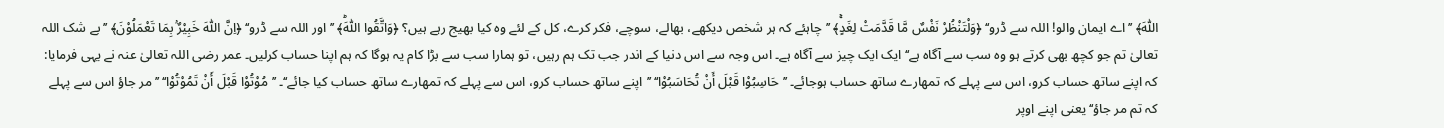اللّٰهَ﴾ ’’اے ایمان والو! اللہ سے ڈرو‘‘ ﴿وَلْتَنْظُرْ نَفْسٌ مَّا قَدَّمَتْ لِغَدٍۚ﴾ ’’چاہئے کہ ہر شخص دیکھے، بھالے، سوچے، فکر کرے، کل کے لئے وہ کیا بھیج رہے ہیں؟ ﴿وَاتَّقُوا اللّٰهَؕ﴾ ’’اور اللہ سے ڈرو‘‘ ﴿اِنَّ اللّٰهَ خَبِیْرٌۢ بِمَا تَعْمَلُوْنَ﴾ ’’بے شک اللہ تعالیٰ تم جو کچھ بھی کرتے ہو وہ سب سے آگاہ ہے‘‘ ایک ایک چیز سے آگاہ ہے۔ اس وجہ سے اس دنیا کے اندر جب تک ہم رہیں، تو ہمارا سب سے بڑا کام یہ ہوگا کہ ہم اپنا حساب کرلیں۔ عمر رضی اللہ تعالیٰ عنہ نے یہی فرمایا: کہ اپنے ساتھ حساب کرو، اس سے پہلے کہ تمھارے ساتھ حساب ہوجائے۔ ’’حَاسِبُوْا قَبْلَ أَنْ تُحَاسَبُوْا‘‘ ’’اپنے ساتھ حساب کرو، اس سے پہلے کہ تمھارے ساتھ حساب کیا جائے‘‘۔ ’’مُوْتُوْا قَبْلَ أَنْ تَمُوْتُوْا‘‘ ’’مر جاؤ اس سے پہلے کہ تم مر جاؤ‘‘ یعنی اپنے اوپر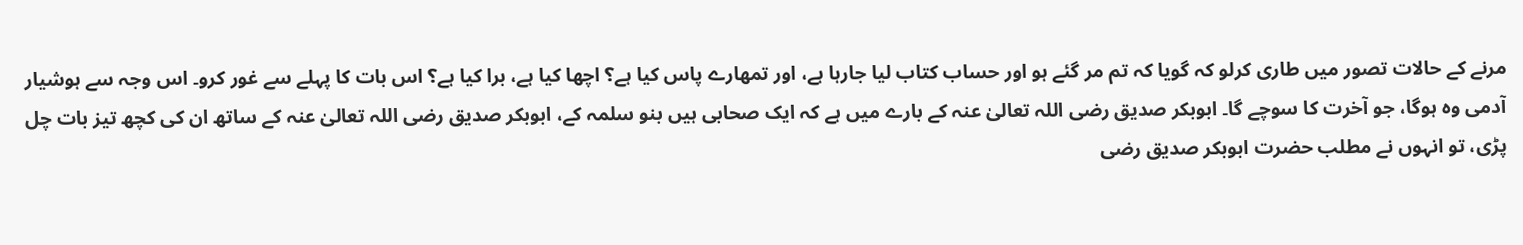مرنے کے حالات تصور میں طاری کرلو کہ گویا کہ تم مر گئے ہو اور حساب کتاب لیا جارہا ہے، اور تمھارے پاس کیا ہے؟ اچھا کیا ہے، برا کیا ہے؟ اس بات کا پہلے سے غور کرو۔ اس وجہ سے ہوشیار آدمی وہ ہوگا، جو آخرت کا سوچے گا۔ ابوبکر صدیق رضی اللہ تعالیٰ عنہ کے بارے میں ہے کہ ایک صحابی ہیں بنو سلمہ کے، ابوبکر صدیق رضی اللہ تعالیٰ عنہ کے ساتھ ان کی کچھ تیز بات چل پڑی، تو انہوں نے مطلب حضرت ابوبکر صدیق رضی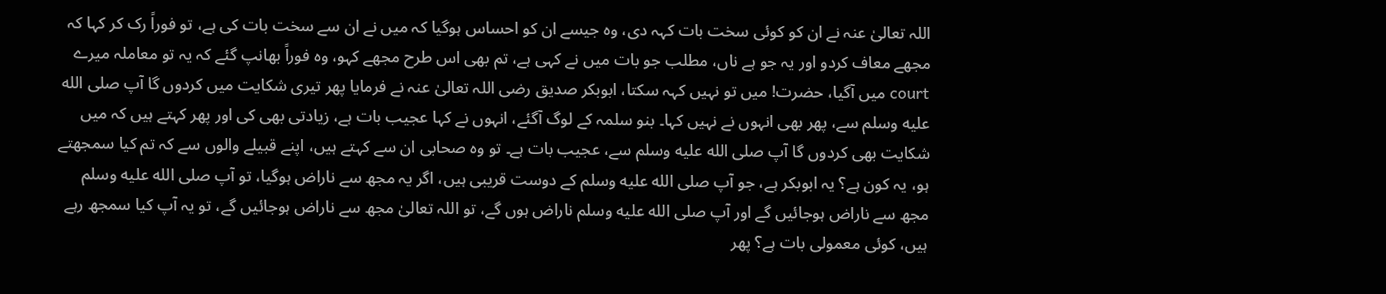اللہ تعالیٰ عنہ نے ان کو کوئی سخت بات کہہ دی، وہ جیسے ان کو احساس ہوگیا کہ میں نے ان سے سخت بات کی ہے، تو فوراً رک کر کہا کہ مجھے معاف کردو اور یہ جو ہے ناں، مطلب جو بات میں نے کہی ہے، تم بھی اس طرح مجھے کہو، وہ فوراً بھانپ گئے کہ یہ تو معاملہ میرے court میں آگیا، حضرت! میں تو نہیں کہہ سکتا، ابوبکر صدیق رضی اللہ تعالیٰ عنہ نے فرمایا پھر تیری شکایت میں کردوں گا آپ صلى الله عليه وسلم سے، پھر بھی انہوں نے نہیں کہا۔ بنو سلمہ کے لوگ آگئے، انہوں نے کہا عجیب بات ہے، زیادتی بھی کی اور پھر کہتے ہیں کہ میں شکایت بھی کردوں گا آپ صلى الله عليه وسلم سے، عجیب بات ہے۔ تو وہ صحابی ان سے کہتے ہیں، اپنے قبیلے والوں سے کہ تم کیا سمجھتے ہو، یہ کون ہے؟ یہ ابوبکر ہے، جو آپ صلى الله عليه وسلم کے دوست قریبی ہیں، اگر یہ مجھ سے ناراض ہوگیا، تو آپ صلى الله عليه وسلم مجھ سے ناراض ہوجائیں گے اور آپ صلى الله عليه وسلم ناراض ہوں گے، تو اللہ تعالیٰ مجھ سے ناراض ہوجائیں گے، تو یہ آپ کیا سمجھ رہے ہیں، کوئی معمولی بات ہے؟ پھر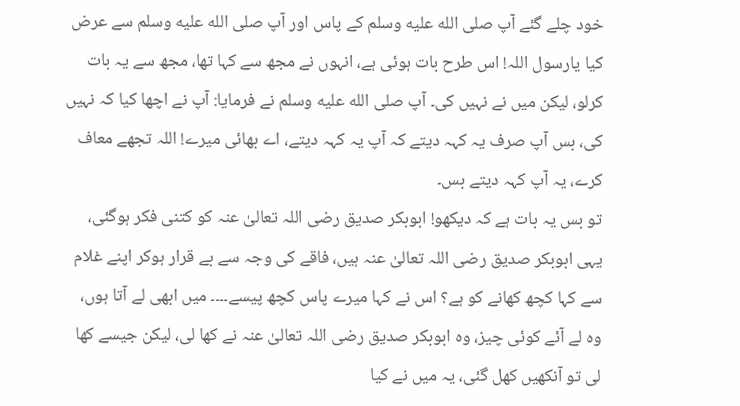خود چلے گئے آپ صلى الله عليه وسلم کے پاس اور آپ صلى الله عليه وسلم سے عرض کیا یارسول اللہ! اس طرح بات ہوئی ہے، انہوں نے مجھ سے کہا تھا، مجھ سے یہ بات کرلو، لیکن میں نے نہیں کی۔ آپ صلى الله عليه وسلم نے فرمایا: آپ نے اچھا کیا کہ نہیں کی، بس آپ صرف یہ کہہ دیتے کہ آپ یہ کہہ دیتے، اے بھائی میرے! اللہ تجھے معاف کرے، یہ آپ کہہ دیتے بس۔
تو بس یہ بات ہے کہ دیکھو! ابوبکر صدیق رضی اللہ تعالیٰ عنہ کو کتنی فکر ہوگئی، یہی ابوبکر صدیق رضی اللہ تعالیٰ عنہ ہیں، فاقے کی وجہ سے بے قرار ہوکر اپنے غلام سے کہا کچھ کھانے کو ہے؟ اس نے کہا میرے پاس کچھ پیسے۔۔۔۔ میں ابھی لے آتا ہوں، وہ لے آئے کوئی چیز، وہ ابوبکر صدیق رضی اللہ تعالیٰ عنہ نے کھا لی، لیکن جیسے کھا لی تو آنکھیں کھل گئی، یہ میں نے کیا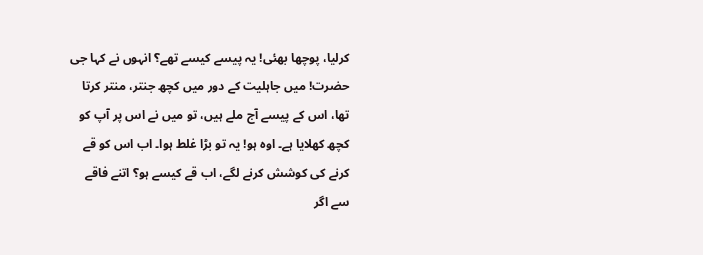کرلیا، پوچھا بھئی! یہ پیسے کیسے تھے؟ انہوں نے کہا جی حضرت! میں جاہلیت کے دور میں کچھ جنتر، منتر کرتا تھا، اس کے پیسے آج ملے ہیں، تو میں نے اس پر آپ کو کچھ کھلایا ہے۔ اوہ ہو! یہ تو بڑا غلط ہوا۔ اب اس کو قے کرنے کی کوشش کرنے لگے، اب قے کیسے ہو؟ اتنے فاقے سے اگر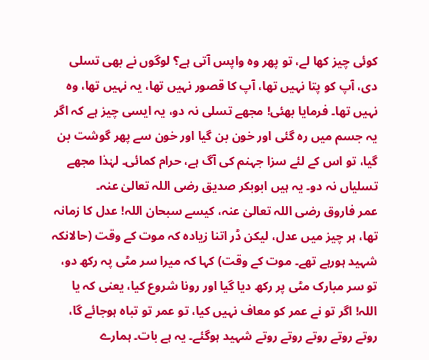کوئی چیز کھا لے، تو پھر وہ واپس آتی ہے؟ لوگوں نے بھی تسلی دی، آپ کو پتا نہیں تھا، آپ کا قصور نہیں تھا، یہ نہیں تھا، وہ نہیں تھا۔ فرمایا بھئی! مجھے تسلی نہ دو، یہ ایسی چیز ہے کہ اگر یہ جسم میں رہ گئی اور خون بن گیا اور خون سے پھر گوشت بن گیا، تو اس کے لئے سزا جہنم کی آگ ہے، حرام کمائی۔ لہٰذا مجھے تسلیاں نہ دو۔ یہ ہیں ابوبکر صدیق رضی اللہ تعالیٰ عنہ۔
عمر فاروق رضی اللہ تعالیٰ عنہ، کیسے سبحان اللہ! عدل کا زمانہ تھا، ہر چیز میں عدل، لیکن ڈر اتنا زیادہ کہ موت کے وقت (حالانکہ شہید ہورہے تھے۔ موت کے وقت) کہا کہ میرا سر مٹی پہ رکھ دو، تو سر مبارک مٹی پر رکھ دیا گیا اور رونا شروع کیا، یعنی کہ یا اللہ! اگر تو نے عمر کو معاف نہیں کیا، تو عمر تو تباہ ہوجائے گا، روتے روتے روتے روتے روتے شہید ہوگئے۔ یہ ہے بات۔ ہمارے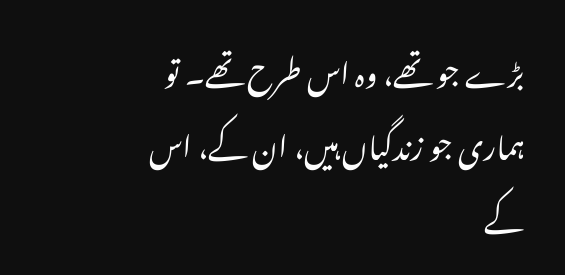بڑے جو تھے، وہ اس طرح تھے۔ تو ہماری جو زندگیاں ہیں، ان کے، اس کے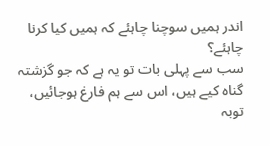اندر ہمیں سوچنا چاہئے کہ ہمیں کیا کرنا چاہئے؟
سب سے پہلی بات تو یہ ہے کہ جو گزشتہ گناہ کیے ہیں، اس سے ہم فارغ ہوجائیں، توبہ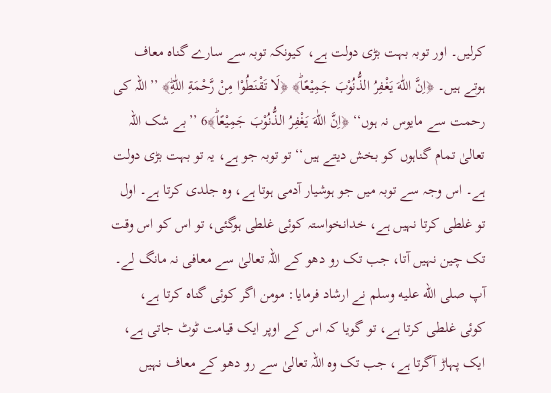کرلیں۔ اور توبہ بہت بڑی دولت ہے، کیونکہ توبہ سے سارے گناہ معاف ہوتے ہیں۔ ﴿اِنَّ اللّٰهَ یَغْفِرُ الذُّنُوْبَ جَمِیْعًاؕ﴾ ﴿لَا تَقْنَطُوْا مِنْ رَّحْمَةِ اللّٰهِؕ﴾ ’’اللہ کی رحمت سے مایوس نہ ہوں‘‘ ﴿اِنَّ اللّٰهَ یَغْفِرُ الذُّنُوْبَ جَمِیْعًاؕ﴾6 ’’بے شک اللہ تعالیٰ تمام گناہوں کو بخش دیتے ہیں‘‘ تو توبہ جو ہے، یہ تو بہت بڑی دولت ہے۔ اس وجہ سے توبہ میں جو ہوشیار آدمی ہوتا ہے، وہ جلدی کرتا ہے۔ اول تو غلطی کرتا نہیں ہے، خدانخواستہ کوئی غلطی ہوگئی، تو اس کو اس وقت تک چین نہیں آتا، جب تک رو دھو کے اللہ تعالیٰ سے معافی نہ مانگ لے۔ آپ صلى الله عليه وسلم نے ارشاد فرمایا: مومن اگر کوئی گناہ کرتا ہے، کوئی غلطی کرتا ہے، تو گویا کہ اس کے اوپر ایک قیامت ٹوٹ جاتی ہے، ایک پہاڑ آگرتا ہے، جب تک وہ اللہ تعالیٰ سے رو دھو کے معاف نہیں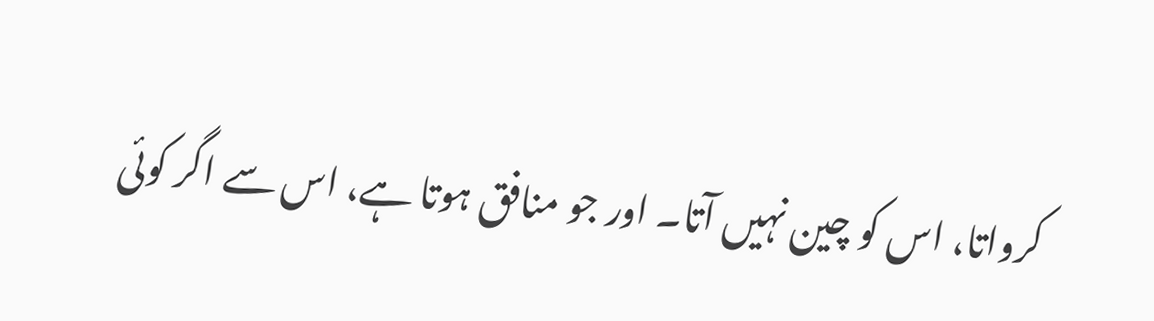کرواتا، اس کو چین نہیں آتا۔ اور جو منافق ہوتا ہے، اس سے اگر کوئی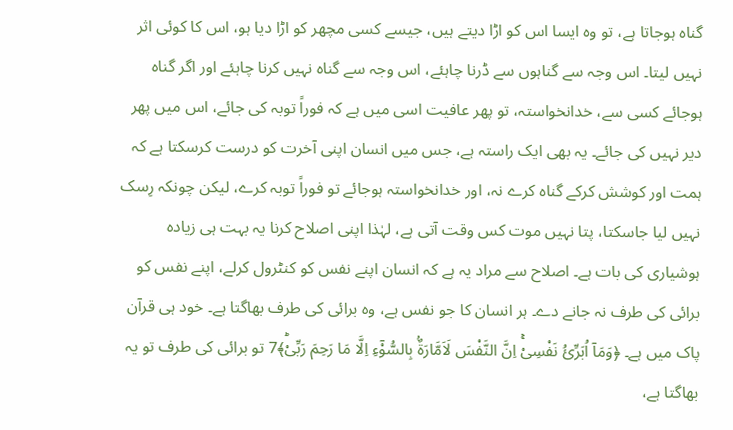گناہ ہوجاتا ہے، تو وہ ایسا اس کو اڑا دیتے ہیں، جیسے کسی مچھر کو اڑا دیا ہو، اس کا کوئی اثر نہیں لیتا۔ اس وجہ سے گناہوں سے ڈرنا چاہئے، اس وجہ سے گناہ نہیں کرنا چاہئے اور اگر گناہ ہوجائے کسی سے، خدانخواستہ، تو پھر عافیت اسی میں ہے کہ فوراً توبہ کی جائے، اس میں پھر دیر نہیں کی جائے۔ یہ بھی ایک راستہ ہے، جس میں انسان اپنی آخرت کو درست کرسکتا ہے کہ ہمت اور کوشش کرکے گناہ کرے نہ، اور خدانخواستہ ہوجائے تو فوراً توبہ کرے، لیکن چونکہ رِسک نہیں لیا جاسکتا، پتا نہیں موت کس وقت آتی ہے، لہٰذا اپنی اصلاح کرنا یہ بہت ہی زیادہ ہوشیاری کی بات ہے۔ اصلاح سے مراد یہ ہے کہ انسان اپنے نفس کو کنٹرول کرلے، اپنے نفس کو برائی کی طرف نہ جانے دے۔ ہر انسان کا جو نفس ہے، وہ برائی کی طرف بھاگتا ہے۔ خود ہی قرآن پاک میں ہے۔ ﴿وَمَاۤ اُبَرِّئُ نَفْسِیْۚ اِنَّ النَّفْسَ لَاَمَّارَةٌۢ بِالسُّوْٓءِ اِلَّا مَا رَحِمَ رَبِّیْؕ﴾7 تو برائی کی طرف تو یہ بھاگتا ہے،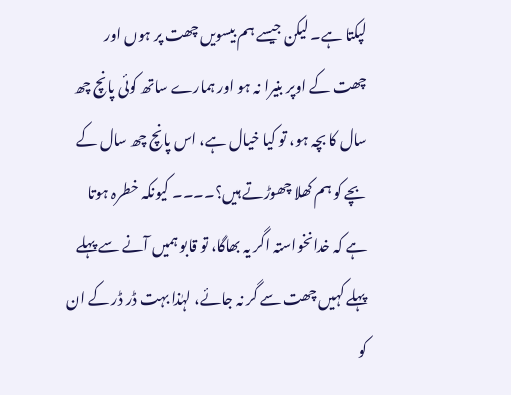لپکتا ہے۔ لیکن جیسے ہم بیسویں چھت پر ہوں اور چھت کے اوپر بنیرا نہ ہو اور ہمارے ساتھ کوئی پانچ چھ سال کا بچہ ہو، تو کیا خیال ہے، اس پانچ چھ سال کے بچے کو ہم کھلا چھوڑتے ہیں؟۔۔۔۔ کیونکہ خطرہ ہوتا ہے کہ خدانخواستہ اگر یہ بھاگا، تو قابو ہمیں آنے سے پہلے پہلے کہیں چھت سے گر نہ جائے، لہٰذا بہت ڈر ڈر کے ان کو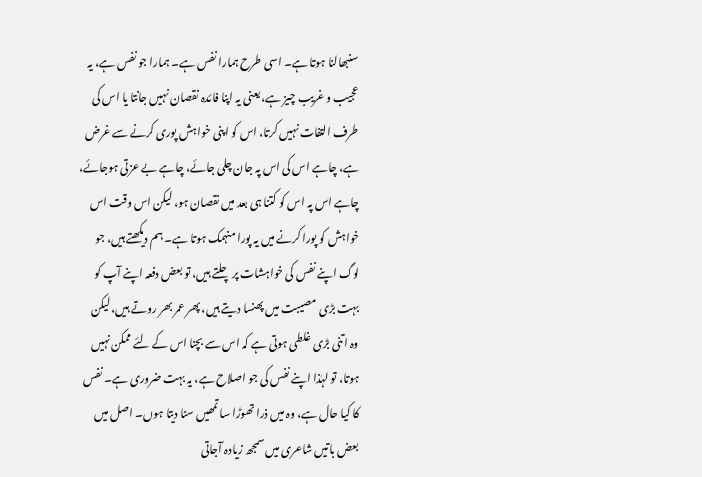سنبھالنا ہوتا ہے۔ اسی طرح ہمارا نفس ہے۔ ہمارا جو نفس ہے، یہ عجیب و غریب چیز ہے، یعنی یہ اپنا فائدہ نقصان نہیں جانتا یا اس کی طرف التفات نہیں کرتا، اس کو اپنی خواہش پوری کرنے سے غرض ہے، چاہے اس کی اس پہ جان چلی جائے، چاہے بے عزتی ہوجائے، چاہے اس پہ اس کو کتنا ہی بعد میں نقصان ہو، لیکن اس وقت اس خواہش کو پورا کرنے میں یہ پورا منہمک ہوتا ہے۔ ہم دیکھتے ہیں، جو لوگ اپنے نفس کی خواہشات پر چلتے ہیں، تو بعض دفعہ اپنے آپ کو بہت بڑی مصیبت میں پھنسا دیتے ہیں، پھر عمر بھر روتے ہیں، لیکن وہ اتنی بڑی غلطی ہوتی ہے کہ اس سے بچنا اس کے لئے ممکن نہیں ہوتا، تو لہٰذا اپنے نفس کی جو اصلاح ہے، یہ بہت ضروری ہے۔ نفس کا کیا حال ہے، وہ میں ذرا تھوڑا سا تمھیں سنا دیتا ہوں۔ اصل میں بعض باتیں شاعری میں سمجھ زیادہ آجاتی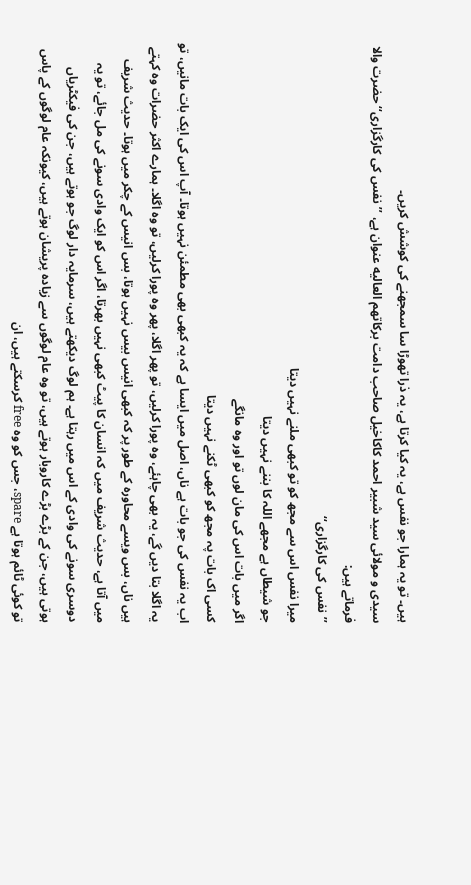ہیں۔ تو یہ ہمارا جو نفس ہے، یہ کیا کرتا ہے، یہ ذرا تھوڑا سا سمجھنے کی کوشش کریں۔
سیدی و مولائی سید شبیر احمد کاکاخیل صاحب دامت برکاتهم العالیه عنوان ہے، ’’نفس کی کارگزاری‘‘ حضرت والا فرماتے ہیں:
’’نفس کی کارگزاری‘‘
میرا نفس اس سے مجھ کو تو کبھی ملنے نہیں دیتا
جو شیطاں ہے مجھے اللہ کا بننے نہیں دیتا
اگر میں بات اس کی مان لوں تو اور وہ مانگے
کسی اک بات پہ مجھ کو کبھی ٹکنے نہیں دیتا
اب یہ نفس کی جو بات ہے ناں، اصل میں ایسا ہے کہ یہ کبھی بھی مطمئن نہیں ہوتا۔ آپ اس کی ایک بات مانیں، تو یہ اگلا بتا دیں گے، یہ بھی چاہئے، وہ پورا کرلیں، تو پھر اگلا، پھر وہ پورا کرلیں، تو وہ اگلا۔ ہمارے اکثر حضرات وہ کہتے ہیں ناں، بس ویسے محاورہ کے طور پر کہ کبھی انیس بیس نہیں ہوتا، بس انیس کے چکر میں ہوتا۔ حدیث شریف میں آتا ہے، حدیث شریف میں کہ انسان کا پیٹ کبھی نہیں بھرتا، اگر اس کو ایک وادی سونے کی مل جائے، تو یہ دوسری سونے کی وادی کے اس میں رہتا ہے۔ ہم لوگ دیکھتے ہیں، سرمایہ دار لوگ جو ہوتے ہیں، جن کی فیکٹریاں ہوتی ہیں، جن کے بڑے بڑے کاروبار ہوتے ہیں، تو وہ عام لوگوں سے زیادہ پریشان ہوتے ہیں، کیونکہ عام لوگوں کے پاس تو کوئی ٹائم ہوتا ہے spare، جس کو وہ free کرسکتے ہیں، ان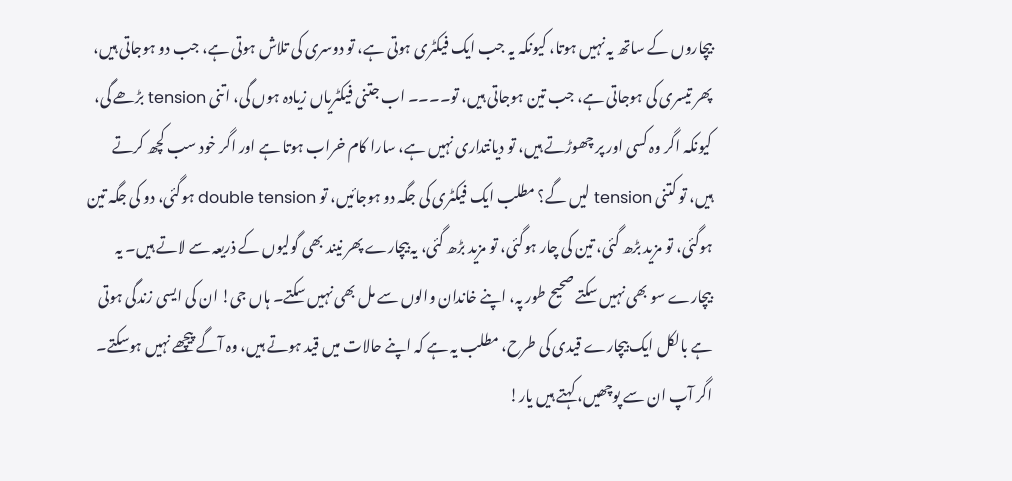بیچاروں کے ساتھ یہ نہیں ہوتا، کیونکہ یہ جب ایک فیکٹری ہوتی ہے، تو دوسری کی تلاش ہوتی ہے، جب دو ہوجاتی ہیں، پھر تیسری کی ہوجاتی ہے، جب تین ہوجاتی ہیں، تو۔۔۔۔ اب جتنی فیکٹریاں زیادہ ہوں گی، اتنی tension بڑھے گی، کیونکہ اگر وہ کسی اور پر چھوڑتے ہیں، تو دیانتداری نہیں ہے، سارا کام خراب ہوتا ہے اور اگر خود سب کچھ کرتے ہیں، تو کتنی tension لیں گے؟ مطلب ایک فیکٹری کی جگہ دو ہوجائیں، تو double tension ہوگئی، دو کی جگہ تین ہوگئی، تو مزید بڑھ گئی، تین کی چار ہوگئی، تو مزید بڑھ گئی، یہ بیچارے پھر نیند بھی گولیوں کے ذریعہ سے لاتے ہیں۔ یہ بیچارے سو بھی نہیں سکتے صحیح طور پہ، اپنے خاندان والوں سے مل بھی نہیں سکتے۔ ہاں جی! ان کی ایسی زندگی ہوتی ہے بالکل ایک بیچارے قیدی کی طرح، مطلب یہ ہے کہ اپنے حالات میں قید ہوتے ہیں، وہ آگے پیچھے نہیں ہوسکتے۔ اگر آپ ان سے پوچھیں، کہتے ہیں یار!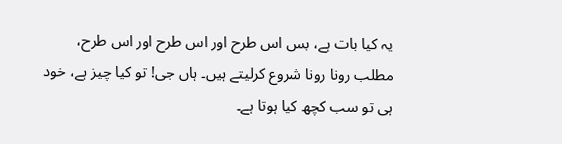یہ کیا بات ہے، بس اس طرح اور اس طرح اور اس طرح، مطلب رونا رونا شروع کرلیتے ہیں۔ ہاں جی! تو کیا چیز ہے، خود ہی تو سب کچھ کیا ہوتا ہے۔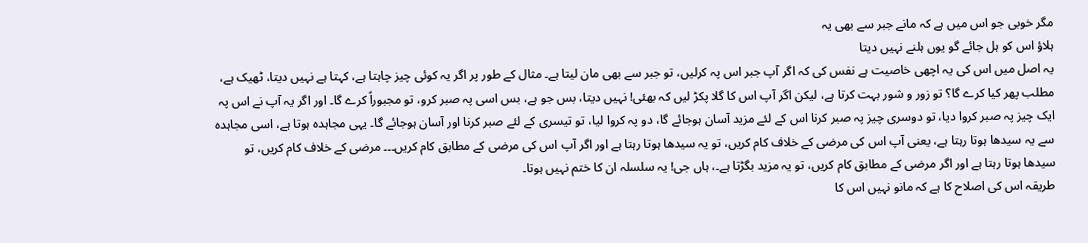مگر خوبی جو اس میں ہے کہ مانے جبر سے بھی یہ
ہلاؤ اس کو ہل جائے گو یوں ہلنے نہیں دیتا
یہ اصل میں اس کی یہ اچھی خاصیت ہے نفس کی کہ اگر آپ جبر اس پہ کرلیں، تو جبر سے بھی مان لیتا ہے۔ مثال کے طور پر اگر یہ کوئی چیز چاہتا ہے، کہتا ہے نہیں دیتا، ٹھیک ہے، مطلب پھر کیا کرے گا؟ تو زور و شور بہت کرتا ہے، لیکن اگر آپ اس کا گلا پکڑ لیں کہ بھئی! نہیں دیتا، بس جو ہے، بس اسی پہ صبر کرو، تو مجبوراً کرے گا۔ اور اگر یہ آپ نے اس پہ ایک چیز پہ صبر کروا دیا، تو دوسری چیز پہ صبر کرنا اس کے لئے مزید آسان ہوجائے گا، دو پہ کروا لیا، تو تیسری کے لئے صبر کرنا اور آسان ہوجائے گا۔ یہی مجاہدہ ہوتا ہے، اسی مجاہدہ سے یہ سیدھا ہوتا رہتا ہے، یعنی آپ اس کی مرضی کے خلاف کام کریں، تو یہ سیدھا ہوتا رہتا ہے اور اگر آپ اس کی مرضی کے مطابق کام کریں۔۔۔ مرضی کے خلاف کام کریں، تو سیدھا ہوتا رہتا ہے اور اگر مرضی کے مطابق کام کریں، تو یہ مزید بگڑتا ہے۔، ہاں جی! یہ سلسلہ ان کا ختم نہیں ہوتا۔
طریقہ اس کی اصلاح کا ہے کہ مانو نہیں اس کا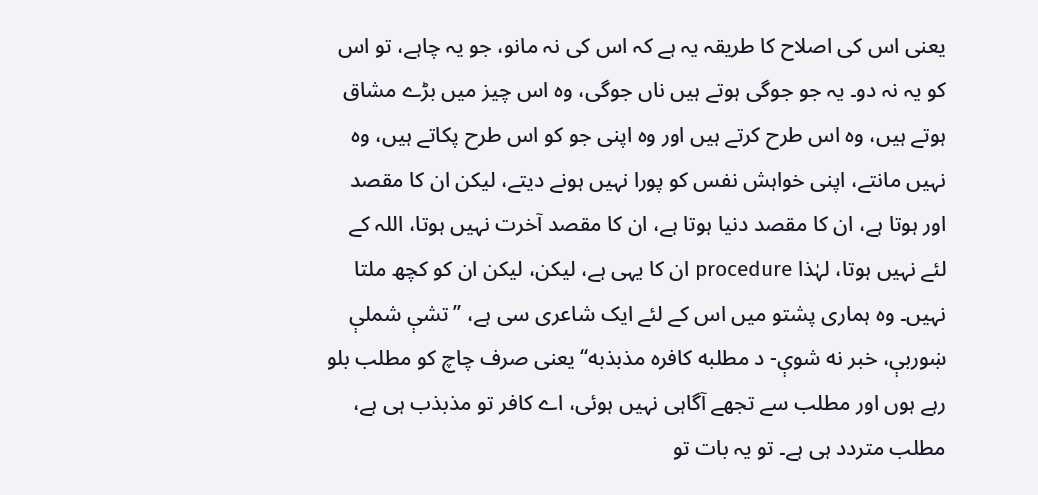یعنی اس کی اصلاح کا طریقہ یہ ہے کہ اس کی نہ مانو، جو یہ چاہے، تو اس کو یہ نہ دو۔ یہ جو جوگی ہوتے ہیں ناں جوگی، وہ اس چیز میں بڑے مشاق ہوتے ہیں، وہ اس طرح کرتے ہیں اور وہ اپنی جو کو اس طرح پکاتے ہیں، وہ نہیں مانتے، اپنی خواہش نفس کو پورا نہیں ہونے دیتے، لیکن ان کا مقصد اور ہوتا ہے، ان کا مقصد دنیا ہوتا ہے، ان کا مقصد آخرت نہیں ہوتا، اللہ کے لئے نہیں ہوتا، لہٰذا procedure ان کا یہی ہے، لیکن، لیکن ان کو کچھ ملتا نہیں۔ وہ ہماری پشتو میں اس کے لئے ایک شاعری سی ہے، ’’تشې شملې ښوربې، خبر نه شوې- د مطلبه کافره مذبذبه‘‘ یعنی صرف چاچ کو مطلب بلو رہے ہوں اور مطلب سے تجھے آگاہی نہیں ہوئی، اے کافر تو مذبذب ہی ہے، مطلب متردد ہی ہے۔ تو یہ بات تو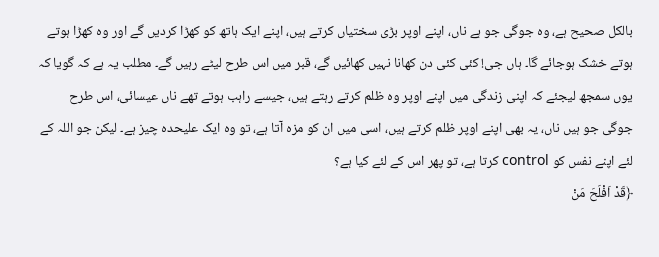بالکل صحیح ہے، وہ جوگی جو ہے ناں، اپنے اوپر بڑی سختیاں کرتے ہیں، اپنے ایک ہاتھ کو کھڑا کردیں گے اور وہ کھڑا ہوتے ہوتے خشک ہوجائے گا۔ ہاں جی! کئی کئی دن کھانا نہیں کھائیں گے، قبر میں اس طرح لیٹے رہیں گے۔ مطلب یہ ہے کہ گویا کہ یوں سمجھ لیجئے کہ اپنی زندگی میں اپنے اوپر وہ ظلم کرتے رہتے ہیں، جیسے راہب ہوتے تھے ناں عیسائی، اس طرح جوگی جو ہیں ناں، یہ بھی اپنے اوپر ظلم کرتے ہیں، اسی میں ان کو مزہ آتا ہے، تو وہ ایک علیحدہ چیز ہے۔ لیکن جو اللہ کے لئے اپنے نفس کو control کرتا ہے، تو پھر اس کے لئے کیا ہے؟
﴿قَدْ اَفْلَحَ مَنْ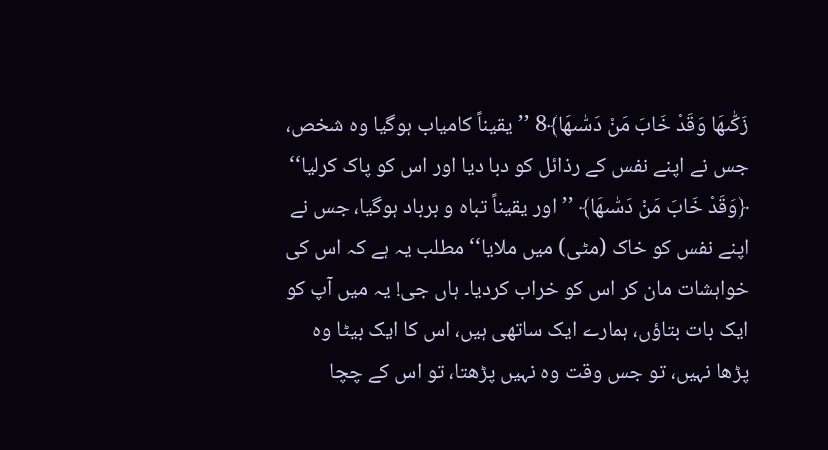زَكّٰىهَا وَقَدْ خَابَ مَنْ دَسّٰىهَا﴾8 ’’یقیناً کامیاب ہوگیا وہ شخص، جس نے اپنے نفس کے رذائل کو دبا دیا اور اس کو پاک کرلیا‘‘ ﴿وَقَدْ خَابَ مَنْ دَسّٰىهَا﴾ ’’اور یقیناً تباہ و برباد ہوگیا، جس نے اپنے نفس کو خاک (مٹی) میں ملایا‘‘ مطلب یہ ہے کہ اس کی خواہشات مان کر اس کو خراب کردیا۔ ہاں جی! یہ میں آپ کو ایک بات بتاؤں، ہمارے ایک ساتھی ہیں، اس کا ایک بیٹا وہ پڑھا نہیں، تو جس وقت وہ نہیں پڑھتا، تو اس کے چچا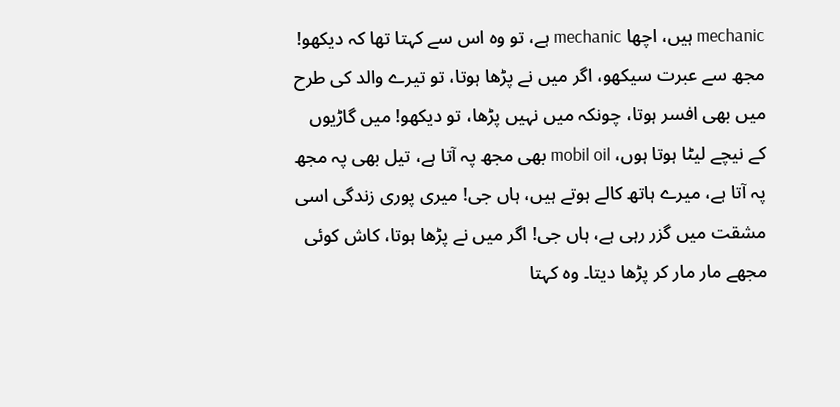mechanic ہیں، اچھا mechanic ہے، تو وہ اس سے کہتا تھا کہ دیکھو! مجھ سے عبرت سیکھو، اگر میں نے پڑھا ہوتا، تو تیرے والد کی طرح میں بھی افسر ہوتا، چونکہ میں نہیں پڑھا، تو دیکھو! میں گاڑیوں کے نیچے لیٹا ہوتا ہوں، mobil oil بھی مجھ پہ آتا ہے، تیل بھی پہ مجھ پہ آتا ہے، میرے ہاتھ کالے ہوتے ہیں، ہاں جی! میری پوری زندگی اسی مشقت میں گزر رہی ہے، ہاں جی! اگر میں نے پڑھا ہوتا، کاش کوئی مجھے مار مار کر پڑھا دیتا۔ وہ کہتا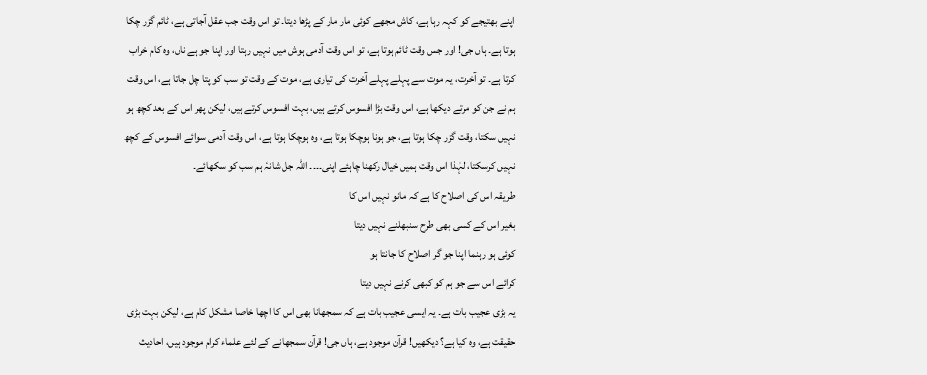اپنے بھتیجے کو کہہ رہا ہے، کاش مجھے کوئی مار مار کے پڑھا دیتا۔ تو اس وقت جب عقل آجاتی ہے، ٹائم گزر چکا ہوتا ہے۔ ہاں جی! اور جس وقت ٹائم ہوتا ہے، تو اس وقت آدمی ہوش میں نہیں رہتا اور اپنا جو ہے ناں، وہ کام خراب کرتا ہے۔ تو آخرت، یہ موت سے پہلے پہلے آخرت کی تیاری ہے، موت کے وقت تو سب کو پتا چل جاتا ہے، اس وقت ہم نے جن کو مرتے دیکھا ہے، اس وقت بڑا افسوس کرتے ہیں، بہت افسوس کرتے ہیں، لیکن پھر اس کے بعد کچھ ہو نہیں سکتا، وقت گزر چکا ہوتا ہے، جو ہونا ہوچکا ہوتا ہے، وہ ہوچکا ہوتا ہے، اس وقت آدمی سوائے افسوس کے کچھ نہیں کرسکتا، لہٰذا اس وقت ہمیں خیال رکھنا چاہئے اپنی۔۔۔۔ اللہ جل شانہٗ ہم سب کو سکھائے۔
طریقہ اس کی اصلاح کا ہے کہ مانو نہیں اس کا
بغیر اس کے کسی بھی طرح سنبھلنے نہیں دیتا
کوئی ہو رہنما اپنا جو گر اصلاح کا جانتا ہو
کرائے اس سے جو ہم کو کبھی کرنے نہیں دیتا
یہ بڑی عجیب بات ہے۔ یہ ایسی عجیب بات ہے کہ سمجھانا بھی اس کا اچھا خاصا مشکل کام ہے، لیکن بہت بڑی حقیقت ہے، وہ کیا ہے؟ دیکھیں! قرآن موجود ہے، ہاں جی! قرآن سمجھانے کے لئے علماء کرام موجود ہیں، احادیث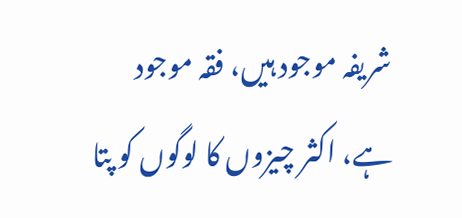شریفہ موجود ہیں، فقہ موجود ہے، اکثر چیزوں کا لوگوں کو پتا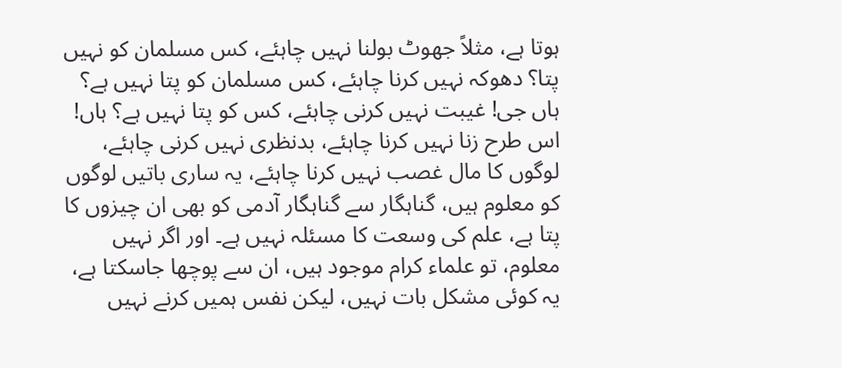ہوتا ہے، مثلاً جھوٹ بولنا نہیں چاہئے، کس مسلمان کو نہیں پتا؟ دھوکہ نہیں کرنا چاہئے، کس مسلمان کو پتا نہیں ہے؟ ہاں جی! غیبت نہیں کرنی چاہئے، کس کو پتا نہیں ہے؟ ہاں! اس طرح زنا نہیں کرنا چاہئے، بدنظری نہیں کرنی چاہئے، لوگوں کا مال غصب نہیں کرنا چاہئے، یہ ساری باتیں لوگوں کو معلوم ہیں، گناہگار سے گناہگار آدمی کو بھی ان چیزوں کا پتا ہے، علم کی وسعت کا مسئلہ نہیں ہے۔ اور اگر نہیں معلوم، تو علماء کرام موجود ہیں، ان سے پوچھا جاسکتا ہے، یہ کوئی مشکل بات نہیں، لیکن نفس ہمیں کرنے نہیں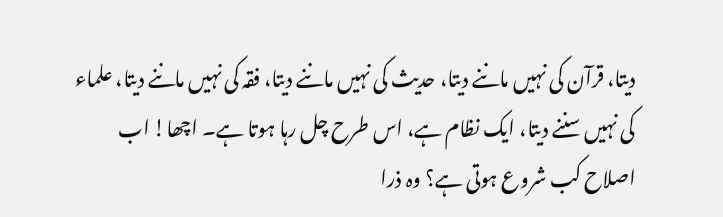دیتا، قرآن کی نہیں ماننے دیتا، حدیث کی نہیں ماننے دیتا، فقہ کی نہیں ماننے دیتا، علماء کی نہیں سننے دیتا، ایک نظام ہے، اس طرح چل رہا ہوتا ہے۔ اچھا! اب اصلاح کب شروع ہوتی ہے؟ وہ ذرا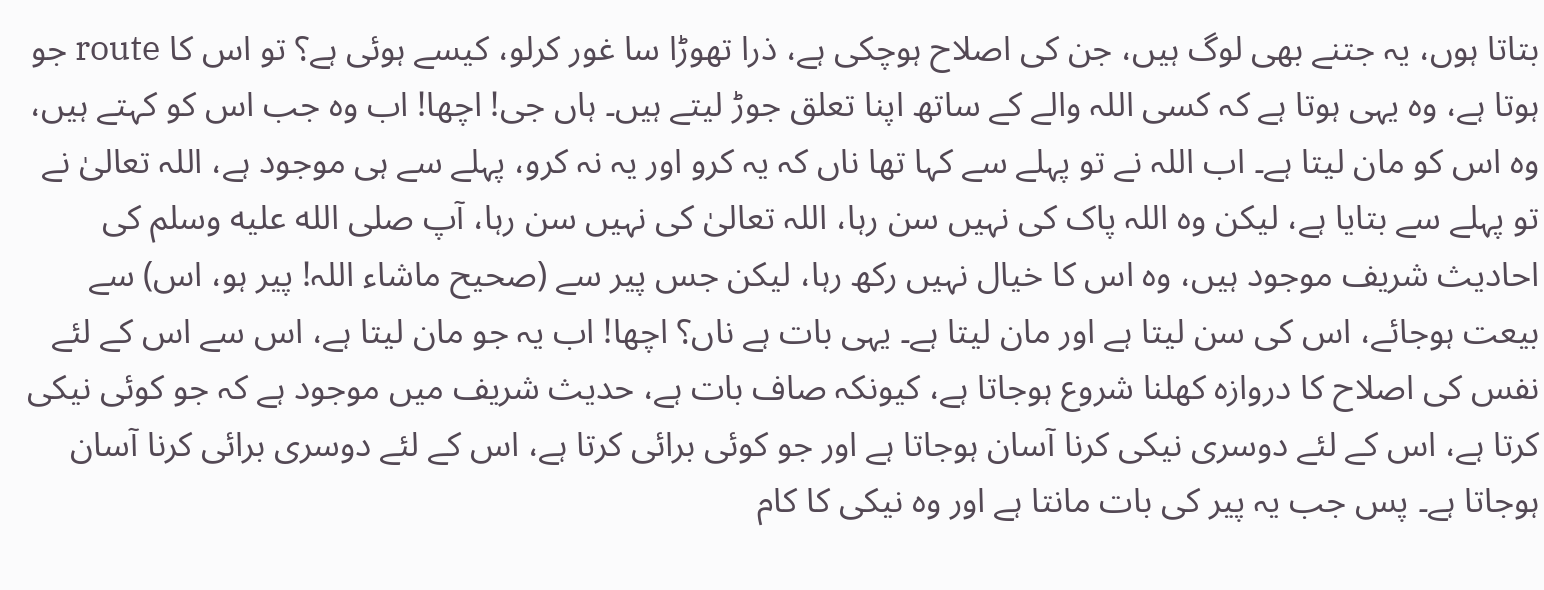بتاتا ہوں، یہ جتنے بھی لوگ ہیں، جن کی اصلاح ہوچکی ہے، ذرا تھوڑا سا غور کرلو، کیسے ہوئی ہے؟ تو اس کا route جو ہوتا ہے، وہ یہی ہوتا ہے کہ کسی اللہ والے کے ساتھ اپنا تعلق جوڑ لیتے ہیں۔ ہاں جی! اچھا! اب وہ جب اس کو کہتے ہیں، وہ اس کو مان لیتا ہے۔ اب اللہ نے تو پہلے سے کہا تھا ناں کہ یہ کرو اور یہ نہ کرو، پہلے سے ہی موجود ہے، اللہ تعالیٰ نے تو پہلے سے بتایا ہے، لیکن وہ اللہ پاک کی نہیں سن رہا، اللہ تعالیٰ کی نہیں سن رہا، آپ صلى الله عليه وسلم کی احادیث شریف موجود ہیں، وہ اس کا خیال نہیں رکھ رہا، لیکن جس پیر سے (صحیح ماشاء اللہ! پیر ہو، اس) سے بیعت ہوجائے، اس کی سن لیتا ہے اور مان لیتا ہے۔ یہی بات ہے ناں؟ اچھا! اب یہ جو مان لیتا ہے، اس سے اس کے لئے نفس کی اصلاح کا دروازہ کھلنا شروع ہوجاتا ہے، کیونکہ صاف بات ہے، حدیث شریف میں موجود ہے کہ جو کوئی نیکی کرتا ہے، اس کے لئے دوسری نیکی کرنا آسان ہوجاتا ہے اور جو کوئی برائی کرتا ہے، اس کے لئے دوسری برائی کرنا آسان ہوجاتا ہے۔ پس جب یہ پیر کی بات مانتا ہے اور وہ نیکی کا کام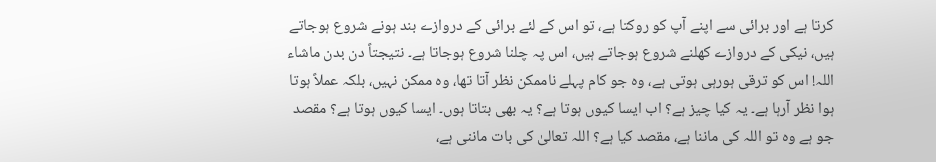کرتا ہے اور برائی سے اپنے آپ کو روکتا ہے، تو اس کے لئے برائی کے دروازے بند ہونے شروع ہوجاتے ہیں، نیکی کے دروازے کھلنے شروع ہوجاتے ہیں، اس پہ چلنا شروع ہوجاتا ہے۔ نتیجتاً دن بدن ماشاء اللہ! اس کو ترقی ہورہی ہوتی ہے، وہ جو کام پہلے ناممکن نظر آتا تھا، وہ ممکن نہیں، بلکہ عملاً ہوتا ہوا نظر آرہا ہے۔ یہ کیا چیز ہے؟ اب ایسا کیوں ہوتا ہے؟ یہ بھی بتاتا ہوں۔ ایسا کیوں ہوتا ہے؟ مقصد جو ہے وہ تو اللہ کی ماننا ہے، مقصد کیا ہے؟ اللہ تعالیٰ کی بات ماننی ہے،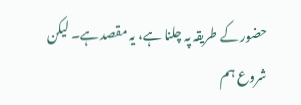حضور کے طریقہ پہ چلنا ہے، یہ مقصد ہے۔ لیکن شروع ہم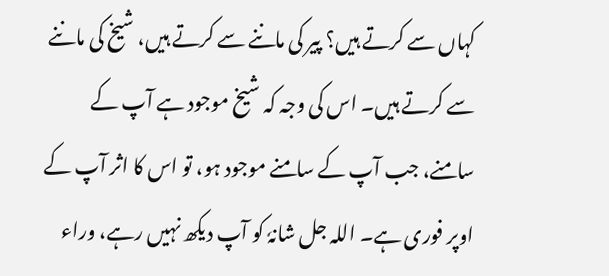کہاں سے کرتے ہیں؟ پیر کی ماننے سے کرتے ہیں، شیخ کی ماننے سے کرتے ہیں۔ اس کی وجہ کہ شیخ موجود ہے آپ کے سامنے، جب آپ کے سامنے موجود ہو، تو اس کا اثر آپ کے اوپر فوری ہے۔ اللہ جل شانہٗ کو آپ دیکھ نہیں رہے، وراء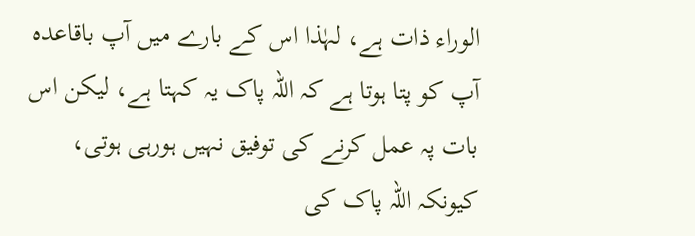الوراء ذات ہے، لہٰذا اس کے بارے میں آپ باقاعدہ آپ کو پتا ہوتا ہے کہ اللہ پاک یہ کہتا ہے، لیکن اس بات پہ عمل کرنے کی توفیق نہیں ہورہی ہوتی، کیونکہ اللہ پاک کی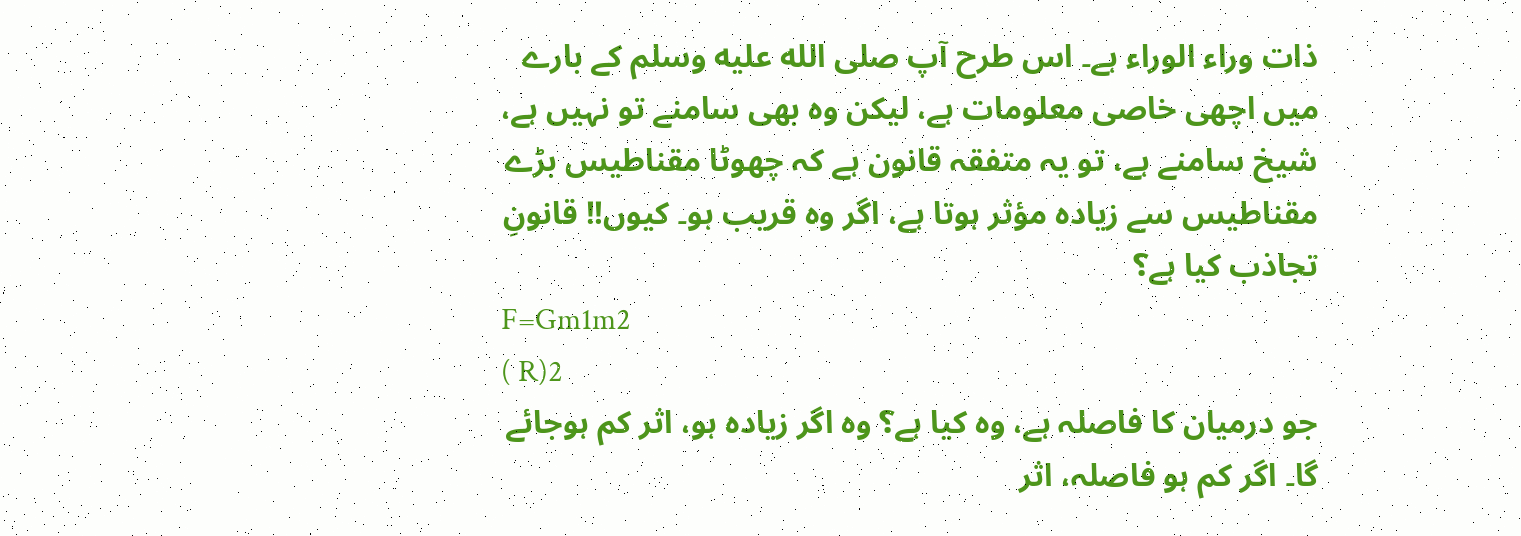ذات وراء الوراء ہے۔ اس طرح آپ صلى الله عليه وسلم کے بارے میں اچھی خاصی معلومات ہے، لیکن وہ بھی سامنے تو نہیں ہے، شیخ سامنے ہے، تو یہ متفقہ قانون ہے کہ چھوٹا مقناطیس بڑے مقناطیس سے زیادہ مؤثر ہوتا ہے، اگر وہ قریب ہو۔ کیوں!! قانونِ تجاذب کیا ہے؟
F=Gm1m2
( R)2
جو درمیان کا فاصلہ ہے، وہ کیا ہے؟ وہ اگر زیادہ ہو، اثر کم ہوجائے گا۔ اگر کم ہو فاصلہ، اثر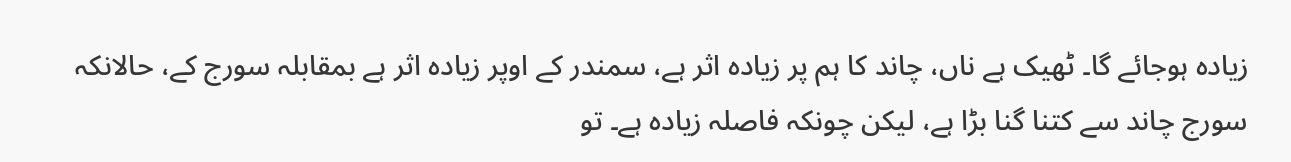زیادہ ہوجائے گا۔ ٹھیک ہے ناں، چاند کا ہم پر زیادہ اثر ہے، سمندر کے اوپر زیادہ اثر ہے بمقابلہ سورج کے، حالانکہ سورج چاند سے کتنا گنا بڑا ہے، لیکن چونکہ فاصلہ زیادہ ہے۔ تو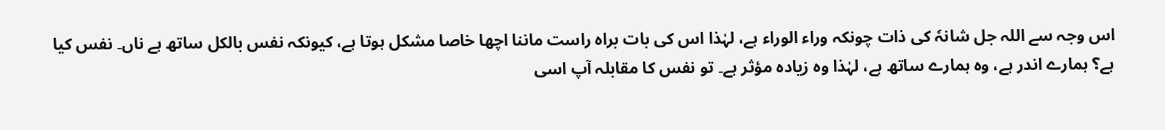اس وجہ سے اللہ جل شانہٗ کی ذات چونکہ وراء الوراء ہے، لہٰذا اس کی بات براہ راست ماننا اچھا خاصا مشکل ہوتا ہے، کیونکہ نفس بالکل ساتھ ہے ناں۔ نفس کیا ہے؟ ہمارے اندر ہے، وہ ہمارے ساتھ ہے، لہٰذا وہ زیادہ مؤثر ہے۔ تو نفس کا مقابلہ آپ اسی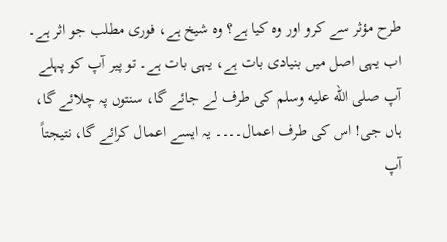طرح مؤثر سے کرو اور وہ کیا ہے؟ وہ شیخ ہے، فوری مطلب جو اثر ہے۔ اب یہی اصل میں بنیادی بات ہے، یہی بات ہے۔ تو پیر آپ کو پہلے آپ صلى الله عليه وسلم کی طرف لے جائے گا، سنتوں پہ چلائے گا، ہاں جی! اس کی طرف اعمال۔۔۔۔ یہ ایسے اعمال کرائے گا، نتیجتاً آپ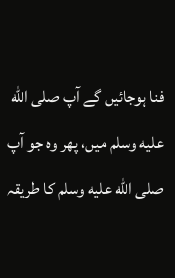فنا ہوجائیں گے آپ صلى الله عليه وسلم میں، پھر وہ جو آپ صلى الله عليه وسلم کا طریقہ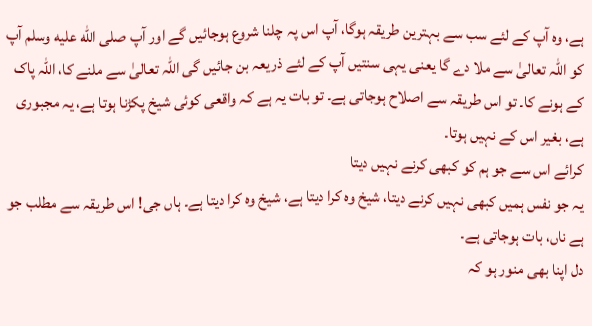ہے، وہ آپ کے لئے سب سے بہترین طریقہ ہوگا، آپ اس پہ چلنا شروع ہوجائیں گے اور آپ صلى الله عليه وسلم آپ کو اللہ تعالیٰ سے ملا دے گا یعنی یہی سنتیں آپ کے لئے ذریعہ بن جائیں گی اللہ تعالیٰ سے ملنے کا، اللہ پاک کے ہونے کا۔ تو اس طریقہ سے اصلاح ہوجاتی ہے۔ تو بات یہ ہے کہ واقعی کوئی شیخ پکڑنا ہوتا ہے، یہ مجبوری ہے، بغیر اس کے نہیں ہوتا۔
کرائے اس سے جو ہم کو کبھی کرنے نہیں دیتا
یہ جو نفس ہمیں کبھی نہیں کرنے دیتا، شیخ وہ کرا دیتا ہے، شیخ وہ کرا دیتا ہے۔ ہاں جی! اس طریقہ سے مطلب جو ہے ناں، بات ہوجاتی ہے۔
دل اپنا بھی منور ہو کہ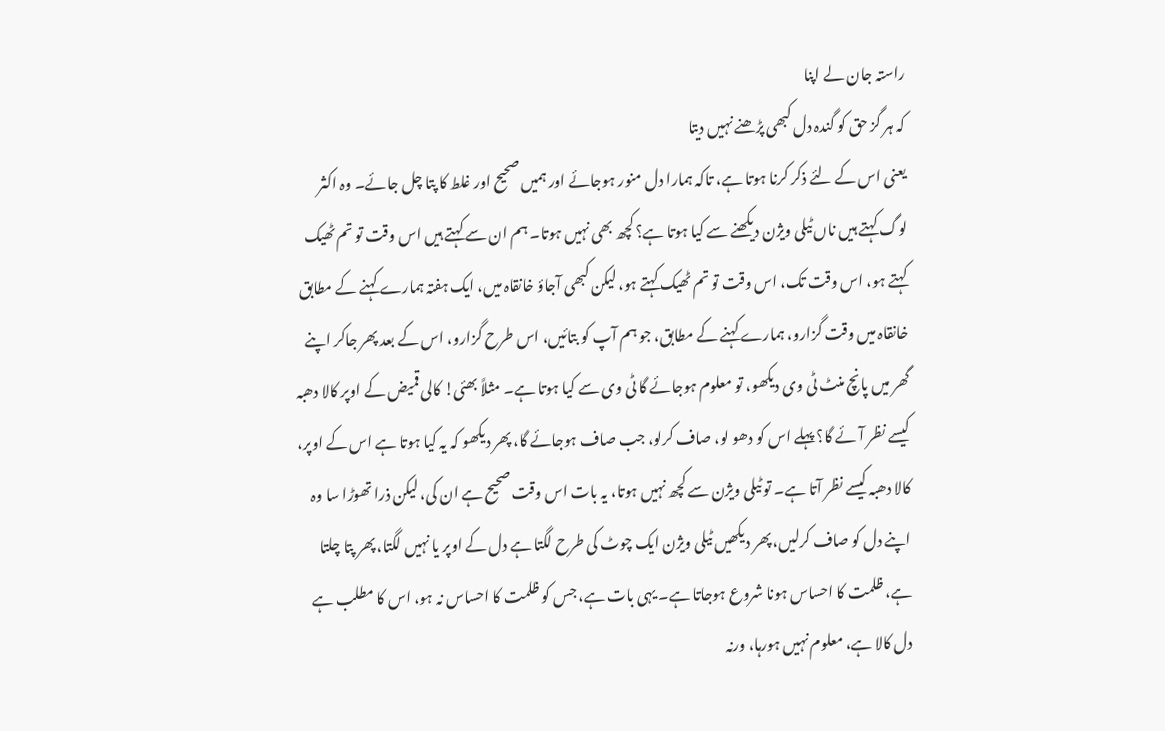راستہ جان لے اپنا
کہ ہر گز حق کو گندہ دل کبھی پڑھنے نہیں دیتا
یعنی اس کے لئے ذکر کرنا ہوتا ہے، تاکہ ہمارا دل منور ہوجائے اور ہمیں صحیح اور غلط کا پتا چل جائے۔ وہ اکثر لوگ کہتے ہیں ناں ٹیلی ویژن دیکھنے سے کیا ہوتا ہے؟ کچھ بھی نہیں ہوتا۔ ہم ان سے کہتے ہیں اس وقت تو تم ٹھیک کہتے ہو، اس وقت تک، اس وقت تو تم ٹھیک کہتے ہو، لیکن کبھی آجاؤ خانقاہ میں، ایک ہفتہ ہمارے کہنے کے مطابق خانقاہ میں وقت گزارو، ہمارے کہنے کے مطابق، جو ہم آپ کو بتائیں، اس طرح گزارو، اس کے بعد پھر جاکر اپنے گھر میں پانچ منٹ ٹی وی دیکھو، تو معلوم ہوجائے گا ٹی وی سے کیا ہوتا ہے۔ مثلاً بھئی! کالی قمیض کے اوپر کالا دھبہ کیسے نظر آئے گا؟ پہلے اس کو دھو لو، صاف کرلو، جب صاف ہوجائے گا، پھر دیکھو کہ یہ کیا ہوتا ہے اس کے اوپر، کالا دھبہ کیسے نظر آتا ہے۔ تو ٹیلی ویژن سے کچھ نہیں ہوتا، یہ بات اس وقت صحیح ہے ان کی، لیکن ذرا تھوڑا سا وہ اپنے دل کو صاف کرلیں، پھر دیکھیں ٹیلی ویژن ایک چوٹ کی طرح لگتا ہے دل کے اوپر یا نہیں لگتا، پھر پتا چلتا ہے، ظلمت کا احساس ہونا شروع ہوجاتا ہے۔ یہی بات ہے، جس کو ظلمت کا احساس نہ ہو، اس کا مطلب ہے دل کالا ہے، معلوم نہیں ہورہا، ورنہ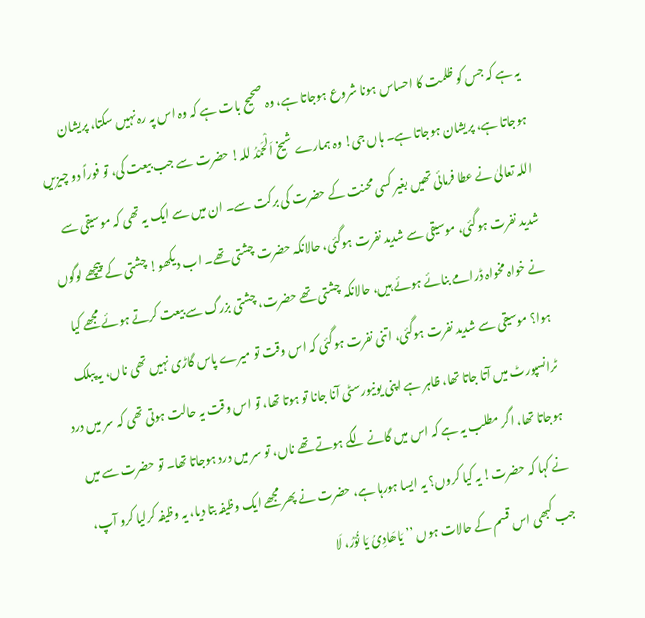یہ ہے کہ جس کو ظلمت کا احساس ہونا شروع ہوجاتا ہے، وہ صحیح بات ہے کہ وہ اس پہ رہ نہیں سکتا، پریشان ہوجاتا ہے، پریشان ہوجاتا ہے۔ ہاں جی! وہ ہمارے شیخ اَلْحَمْدُ للہ! حضرت سے جب بیعت کی، تو فوراً دو چیزیں اللہ تعالیٰ نے عطا فرمائی تھیں بغیر کسی محنت کے حضرت کی برکت سے۔ ان میں سے ایک یہ تھی کہ موسیقی سے شدید نفرت ہوگئی، موسیقی سے شدید نفرت ہوگئی، حالانکہ حضرت چشتی تھے۔ اب دیکھو! چشتی کے پیچھے لوگوں نے خواہ مخواہ ڈرامے بنائے ہوئے ہیں، حالانکہ چشتی تھے حضرت، چشتی بزرگ سے بیعت کرتے ہوئے مجھے کیا ہوا؟ موسیقی سے شدید نفرت ہوگئی، اتنی نفرت ہوگئی کہ اس وقت تو میرے پاس گاڑی نہیں تھی ناں، یہ پبلک ٹرانسپورٹ میں آتا جاتا تھا، ظاہر ہے اپنی یونیورسٹی آنا جانا تو ہوتا تھا، تو اس وقت یہ حالت ہوتی تھی کہ سر میں درد ہوجاتا تھا، اگر مطلب یہ ہے کہ اس میں گانے لگے ہوتے تھے ناں، تو سر میں درد ہوجاتا تھا۔ تو حضرت سے میں نے کہا کہ حضرت! یہ کیا کروں؟ یہ ایسا ہورہا ہے، حضرت نے پھر مجھے ایک وظیفہ بتا دیا، یہ وظیفہ کرلیا کرو آپ، جب کبھی اس قسم کے حالات ہوں ’’یَاھَادِیُ یَا نُوْرُ، لَا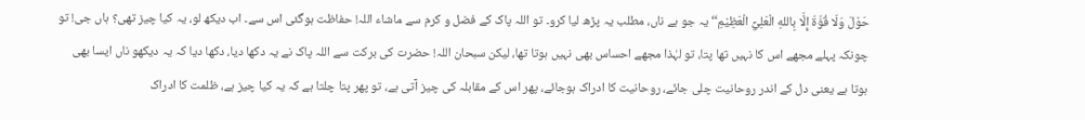حَوْلَ وَلَا قُوَّةَ إِلَّا بِاللهِ الْعَلِيِّ الْعَظِيْمِ‘‘ یہ جو ہے ناں، مطلب یہ پڑھ لیا کرو۔ تو اللہ پاک کے فضل و کرم سے ماشاء اللہ! حفاظت ہوگئی اس سے۔ اب دیکھ لو، یہ کیا چیز تھی؟ ہاں جی! تو چونکہ پہلے مجھے اس کا نہیں تھا پتا، تو لہٰذا مجھے احساس بھی نہیں ہوتا تھا، لیکن سبحان اللہ! حضرت کی برکت سے اللہ پاک نے یہ دکھا دیا، دکھا دیا کہ یہ دیکھو ناں ایسا بھی ہوتا ہے یعنی دل کے اندر روحانیت چلی جائے، روحانیت کا ادراک ہوجائے، پھر اس کے مقابلہ کی چیز آتی ہے، تو پھر پتا چلتا ہے کہ یہ کیا چیز ہے، ظلمت کا ادراک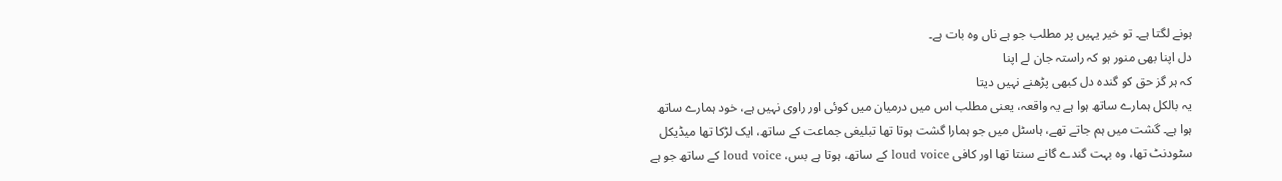ہونے لگتا ہے۔ تو خیر یہیں پر مطلب جو ہے ناں وہ بات ہے۔
دل اپنا بھی منور ہو کہ راستہ جان لے اپنا
کہ ہر گز حق کو گندہ دل کبھی پڑھنے نہیں دیتا
یہ بالکل ہمارے ساتھ ہوا ہے یہ واقعہ، یعنی مطلب اس میں درمیان میں کوئی اور راوی نہیں ہے، خود ہمارے ساتھ ہوا ہے۔ گشت میں ہم جاتے تھے، ہاسٹل میں جو ہمارا گشت ہوتا تھا تبلیغی جماعت کے ساتھ، ایک لڑکا تھا میڈیکل سٹودنٹ تھا، وہ بہت گندے گانے سنتا تھا اور کافی loud voice کے ساتھ، ہوتا ہے بس، loud voice کے ساتھ جو ہے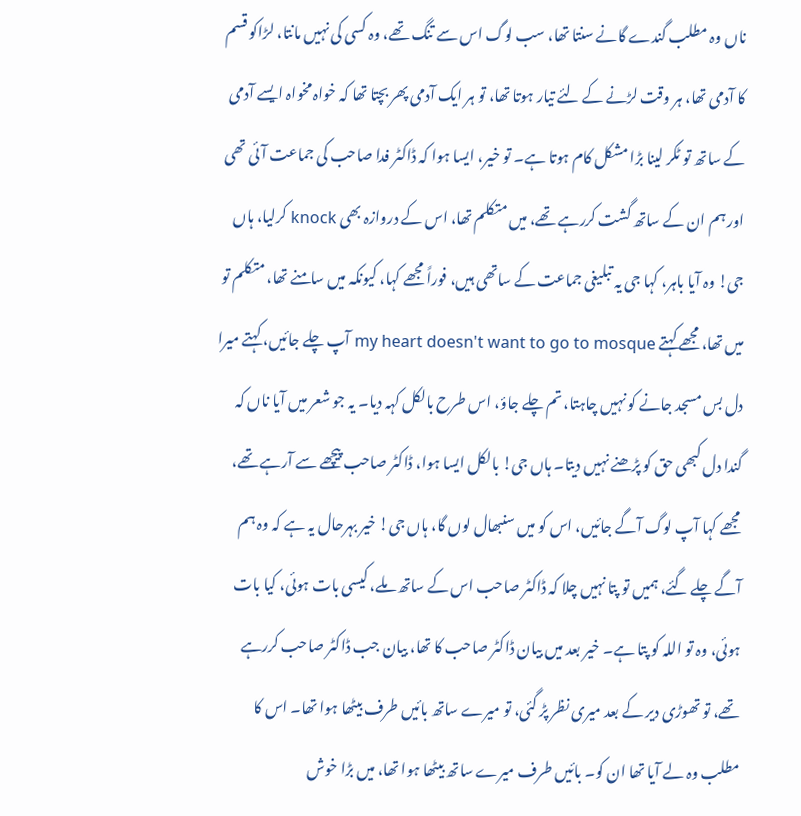ناں وہ مطلب گندے گانے سنتا تھا، سب لوگ اس سے تنگ تھے، وہ کسی کی نہیں مانتا، لڑاکو قسم کا آدمی تھا، ہر وقت لڑنے کے لئے تیار ہوتا تھا، تو ہر ایک آدمی پھر بچتا تھا کہ خواہ مخواہ ایسے آدمی کے ساتھ تو ٹکر لینا بڑا مشکل کام ہوتا ہے۔ تو خیر، ایسا ہوا کہ ڈاکٹر فدا صاحب کی جماعت آئی تھی اور ہم ان کے ساتھ گشت کررہے تھے، میں متکلم تھا، اس کے دروازہ بھی knock کرلیا، ہاں جی! وہ آیا باہر، کہا جی یہ تبلیغی جماعت کے ساتھی ہیں، فوراً مجھے کہا، کیونکہ میں سامنے تھا، متکلم تو میں تھا، مجھے کہتے my heart doesn't want to go to mosque آپ چلے جائیں، کہتے میرا دل بس مسجد جانے کو نہیں چاہتا، تم چلے جاؤ، اس طرح بالکل کہہ دیا۔ یہ جو شعر میں آیا ناں کہ گندا دل کبھی حق کو پڑھنے نہیں دیتا۔ ہاں جی! بالکل ایسا ہوا، ڈاکٹر صاحب پیچھے سے آرہے تھے، مجھے کہا آپ لوگ آگے جائیں، اس کو میں سنبھال لوں گا، ہاں جی! خیر بہرحال یہ ہے کہ وہ ہم آگے چلے گئے، ہمیں تو پتا نہیں چلا کہ ڈاکٹر صاحب اس کے ساتھ ملے، کیسی بات ہوئی، کیا بات ہوئی، وہ تو اللہ کو پتا ہے۔ خیر بعد میں بیان ڈاکٹر صاحب کا تھا، بیان جب ڈاکٹر صاحب کررہے تھے، تو تھوڑی دیر کے بعد میری نظر پڑ گئی، تو میرے ساتھ بائیں طرف بیٹھا ہوا تھا۔ اس کا مطلب وہ لے آیا تھا ان کو۔ بائیں طرف میرے ساتھ بیٹھا ہوا تھا، میں بڑا خوش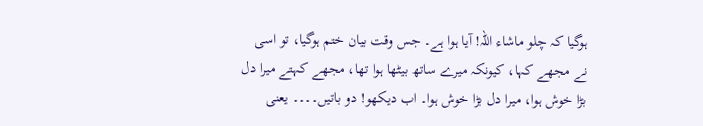ہوگیا کہ چلو ماشاء اللہ! آیا ہوا ہے۔ جس وقت بیان ختم ہوگیا، تو اسی نے مجھے کہا، کیونکہ میرے ساتھ بیٹھا ہوا تھا، مجھے کہتے میرا دل بڑا خوش ہوا، میرا دل بڑا خوش ہوا۔ اب دیکھو! دو باتیں۔۔۔۔ یعنی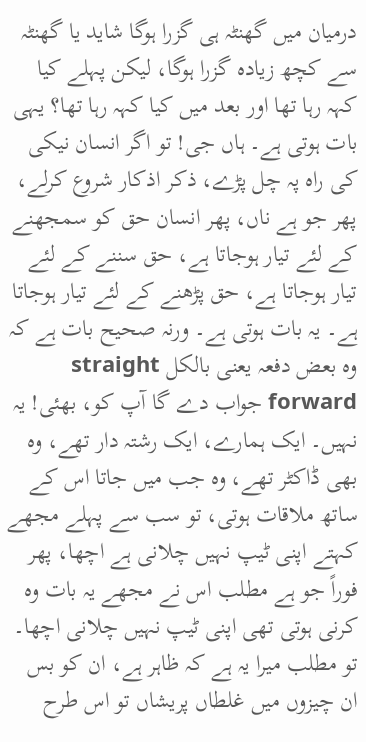درمیان میں گھنٹہ ہی گزرا ہوگا شاید یا گھنٹہ سے کچھ زیادہ گزرا ہوگا، لیکن پہلے کیا کہہ رہا تھا اور بعد میں کیا کہہ رہا تھا؟ یہی بات ہوتی ہے۔ ہاں جی! تو اگر انسان نیکی کی راہ پہ چل پڑے، ذکر اذکار شروع کرلے، پھر جو ہے ناں، پھر انسان حق کو سمجھنے کے لئے تیار ہوجاتا ہے، حق سننے کے لئے تیار ہوجاتا ہے، حق پڑھنے کے لئے تیار ہوجاتا ہے۔ یہ بات ہوتی ہے۔ ورنہ صحیح بات ہے کہ وہ بعض دفعہ یعنی بالکل straight forward جواب دے گا آپ کو، بھئی! یہ نہیں۔ ایک ہمارے، ایک رشتہ دار تھے، وہ بھی ڈاکٹر تھے، وہ جب میں جاتا اس کے ساتھ ملاقات ہوتی، تو سب سے پہلے مجھے کہتے اپنی ٹیپ نہیں چلانی ہے اچھا، پھر فوراً جو ہے مطلب اس نے مجھے یہ بات وہ کرنی ہوتی تھی اپنی ٹیپ نہیں چلانی اچھا۔ تو مطلب میرا یہ ہے کہ ظاہر ہے، ان کو بس ان چیزوں میں غلطاں پریشاں تو اس طرح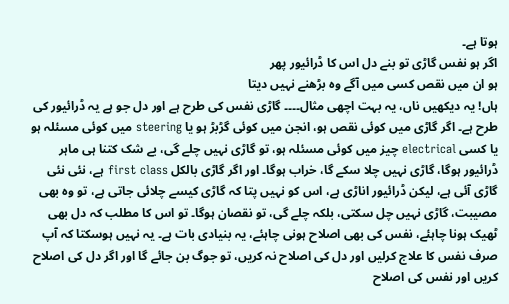ہوتا ہے۔
اگر ہو نفس گاڑی تو بنے دل اس کا ڈرائیور پھر
ہو ان میں نقص کسی میں آگے وہ بڑھنے نہیں دیتا
ہاں! یہ دیکھیں ناں، یہ بہت اچھی مثال۔۔۔۔ گاڑی نفس کی طرح ہے اور دل جو ہے یہ ڈرائیور کی طرح ہے۔ اگر گاڑی میں کوئی نقص ہو، انجن میں کوئی گڑبڑ ہو یا steering میں کوئی مسئلہ ہو یا کسی electrical چیز میں کوئی مسئلہ ہو، تو گاڑی نہیں چلے گی، بے شک کتنا ہی ماہر ڈرائیور ہوگا، گاڑی نہیں چلا سکے گا، خراب ہوگا۔ اور اگر گاڑی بالکل first class ہے، نئی نئی گاڑی آئی ہے، لیکن ڈرائیور اناڑی ہے، اس کو نہیں پتا کہ گاڑی کیسے چلائی جاتی ہے، تو وہ بھی مصیبت، گاڑی نہیں چل سکتی، بلکہ چلے گی، تو نقصان ہوگا۔ تو اس کا مطلب کہ دل بھی ٹھیک ہونا چاہئے، نفس کی بھی اصلاح ہونی چاہئے، یہ بنیادی بات ہے۔ یہ نہیں ہوسکتا کہ آپ صرف نفس کا علاج کرلیں اور دل کی اصلاح نہ کریں، تو جوگ بن جائے گا اور اگر دل کی اصلاح کریں اور نفس کی اصلاح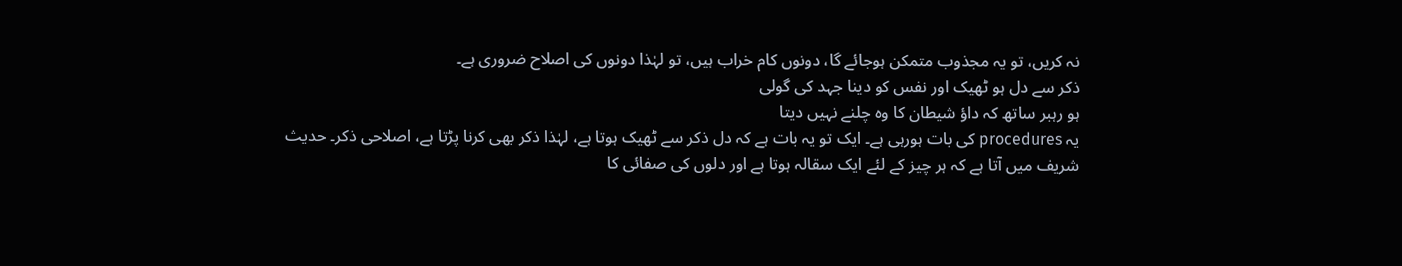نہ کریں، تو یہ مجذوب متمکن ہوجائے گا، دونوں کام خراب ہیں، تو لہٰذا دونوں کی اصلاح ضروری ہے۔
ذکر سے دل ہو ٹھیک اور نفس کو دینا جہد کی گولی
ہو رہبر ساتھ کہ داؤ شیطان کا وہ چلنے نہیں دیتا
یہ procedures کی بات ہورہی ہے۔ ایک تو یہ بات ہے کہ دل ذکر سے ٹھیک ہوتا ہے، لہٰذا ذکر بھی کرنا پڑتا ہے، اصلاحی ذکر۔ حدیث شریف میں آتا ہے کہ ہر چیز کے لئے ایک سقالہ ہوتا ہے اور دلوں کی صفائی کا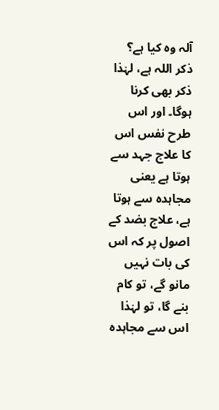آلہ وہ کیا ہے؟ ذکر اللہ ہے، لہٰذا ذکر بھی کرنا ہوگا۔ اور اس طرح نفس اس کا علاج جہد سے ہوتا ہے یعنی مجاہدہ سے ہوتا ہے، علاج بضد کے اصول پر کہ اس کی بات نہیں مانو گے، تو کام بنے گا، تو لہٰذا اس سے مجاہدہ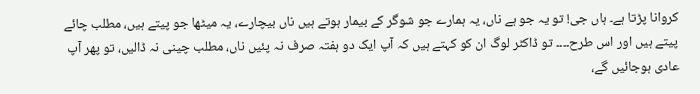کروانا پڑتا ہے۔ ہاں جی! تو یہ جو ہے ناں، یہ ہمارے جو شوگر کے بیمار ہوتے ہیں ناں بیچارے، یہ میٹھا جو پیتے ہیں، مطلب چائے پیتے ہیں اور اس طرح۔۔۔۔ تو ڈاکٹر لوگ ان کو کہتے ہیں کہ آپ ایک دو ہفتہ صرف نہ پئیں ناں، مطلب چینی نہ ڈالیں، تو پھر آپ عادی ہوجائیں گے،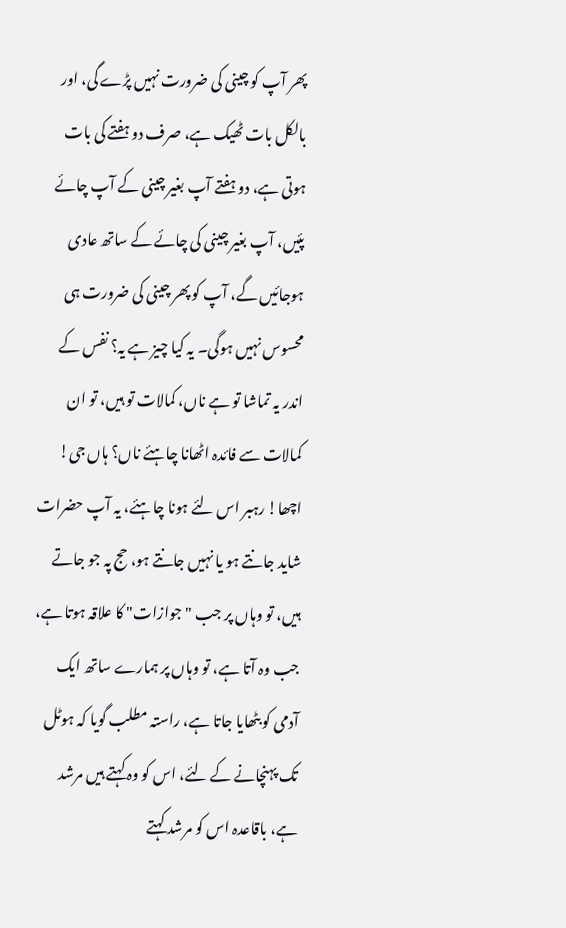پھر آپ کو چینی کی ضرورت نہیں پڑے گی، اور بالکل بات ٹھیک ہے، صرف دو ہفتے کی بات ہوتی ہے، دو ہفتے آپ بغیر چینی کے آپ چائے پئیں، آپ بغیر چینی کی چائے کے ساتھ عادی ہوجائیں گے، آپ کو پھر چینی کی ضرورت ہی محسوس نہیں ہوگی۔ یہ کیا چیز ہے یہ؟ نفس کے اندر یہ تماشا تو ہے ناں، کمالات تو ہیں، تو ان کمالات سے فائدہ اٹھانا چاہئے ناں؟ ہاں جی!
اچھا! رہبر اس لئے ہونا چاہئے، یہ آپ حضرات شاید جانتے ہو یا نہیں جانتے ہو، حج پہ جو جاتے ہیں، تو وہاں پر جب "جوازات" کا علاقہ ہوتا ہے، جب وہ آتا ہے، تو وہاں پر ہمارے ساتھ ایک آدمی کو بٹھایا جاتا ہے، راستہ مطلب گویا کہ ہوٹل تک پہنچانے کے لئے، اس کو وہ کہتے ہیں مرشد ہے، باقاعدہ اس کو مرشد کہتے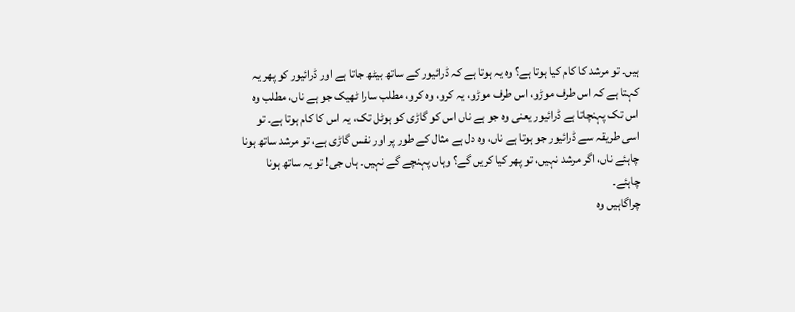ہیں۔ تو مرشد کا کام کیا ہوتا ہے؟ وہ یہ ہوتا ہے کہ ڈرائیور کے ساتھ بیٹھ جاتا ہے اور ڈرائیور کو پھر یہ کہتا ہے کہ اس طرف موڑو، اس طرف موڑو، یہ کرو، وہ کرو، مطلب سارا ٹھیک جو ہے ناں، مطلب وہ اس تک پہنچاتا ہے ڈرائیور یعنی وہ جو ہے ناں اس کو گاڑی کو ہوٹل تک، یہ اس کا کام ہوتا ہے۔ تو اسی طریقہ سے ڈرائیور جو ہوتا ہے ناں، وہ دل ہے مثال کے طور پر اور نفس گاڑی ہے، تو مرشد ساتھ ہونا چاہئے ناں، اگر مرشد نہیں، تو پھر کیا کریں گے؟ وہاں پہنچے گے نہیں۔ ہاں جی! تو یہ ساتھ ہونا چاہئے۔
چراگاہیں وہ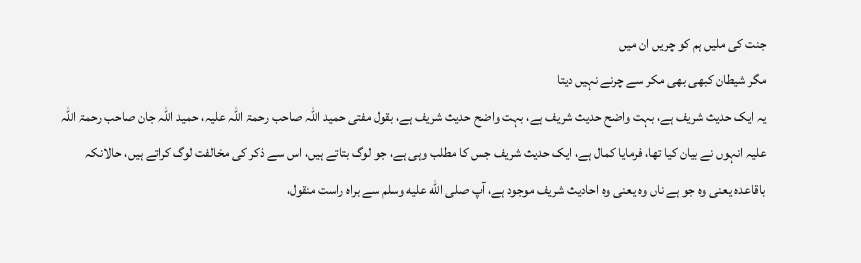جنت کی ملیں ہم کو چریں ان میں
مگر شیطان کبھی بھی مکر سے چرنے نہیں دیتا
یہ ایک حدیث شریف ہے، بہت واضح حدیث شریف ہے، بہت واضح حدیث شریف ہے، بقول مفتی حمید اللہ صاحب رحمۃ اللہ علیہ، حمید اللہ جان صاحب رحمۃ اللہ علیہ انہوں نے بیان کیا تھا، فرمایا کمال ہے، ایک حدیث شریف جس کا مطلب وہی ہے، جو لوگ بتاتے ہیں، اس سے ذکر کی مخالفت لوگ کراتے ہیں، حالانکہ باقاعدہ یعنی وہ جو ہے ناں وہ یعنی وہ احادیث شریف موجود ہے، آپ صلى الله عليه وسلم سے براہ راست منقول،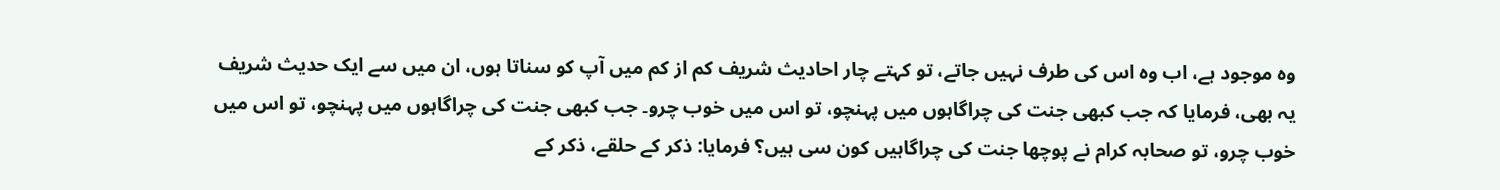وہ موجود ہے، اب وہ اس کی طرف نہیں جاتے، تو کہتے چار احادیث شریف کم از کم میں آپ کو سناتا ہوں، ان میں سے ایک حدیث شریف یہ بھی، فرمایا کہ جب کبھی جنت کی چراگاہوں میں پہنچو، تو اس میں خوب چرو۔ جب کبھی جنت کی چراگاہوں میں پہنچو، تو اس میں خوب چرو، تو صحابہ کرام نے پوچھا جنت کی چراگاہیں کون سی ہیں؟ فرمایا: ذکر کے حلقے، ذکر کے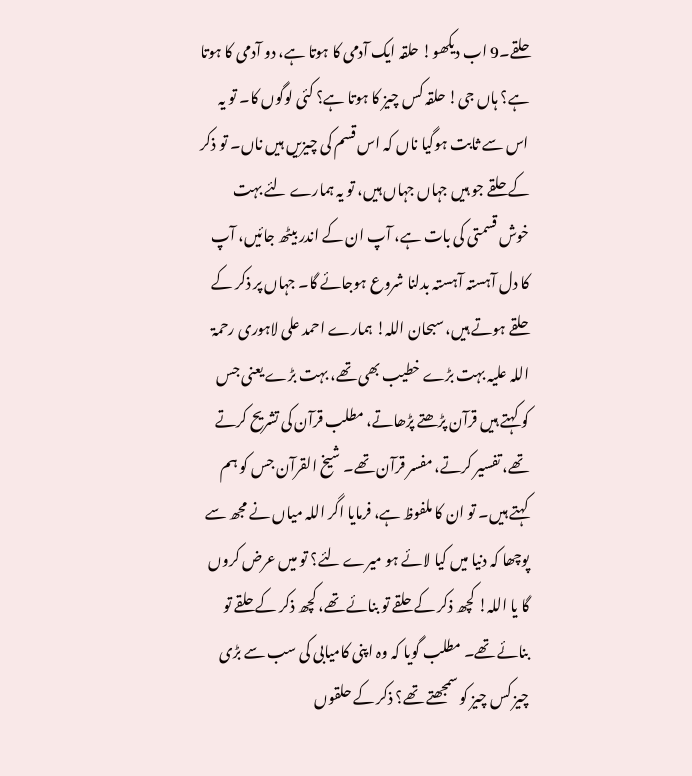حلقے۔9 اب دیکھو! حلقہ ایک آدمی کا ہوتا ہے، دو آدمی کا ہوتا ہے؟ ہاں جی! حلقہ کس چیز کا ہوتا ہے؟ کئی لوگوں کا۔ تو یہ اس سے ثابت ہوگیا ناں کہ اس قسم کی چیزیں ہیں ناں۔ تو ذکر کے حلقے جو ہیں جہاں جہاں ہیں، تو یہ ہمارے لئے بہت خوش قسمتی کی بات ہے، آپ ان کے اندر بیٹھ جائیں، آپ کا دل آہستہ آہستہ بدلنا شروع ہوجائے گا۔ جہاں پر ذکر کے حلقے ہوتے ہیں، سبحان اللہ! ہمارے احمد علی لاہوری رحمۃ اللہ علیہ بہت بڑے خطیب بھی تھے، بہت بڑے یعنی جس کو کہتے ہیں قرآن پڑھتے پڑھاتے، مطلب قرآن کی تشریح کرتے تھے، تفسیر کرتے، مفسر قرآن تھے۔ شیخ القرآن جس کو ہم کہتے ہیں۔ تو ان کا ملفوظ ہے، فرمایا اگر اللہ میاں نے مجھ سے پوچھا کہ دنیا میں کیا لائے ہو میرے لئے؟ تو میں عرض کروں گا یا اللہ! کچھ ذکر کے حلقے تو بنائے تھے، کچھ ذکر کے حلقے تو بنائے تھے۔ مطلب گویا کہ وہ اپنی کامیابی کی سب سے بڑی چیز کس چیز کو سمجھتے تھے؟ ذکر کے حلقوں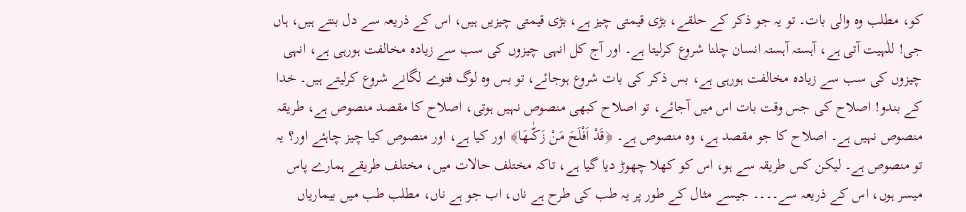کو، مطلب وہ والی بات۔ تو یہ جو ذکر کے حلقے، بڑی قیمتی چیز ہے، بڑی قیمتی چیزیں ہیں، اس کے ذریعہ سے دل بنتے ہیں، ہاں جی! للٰہیت آتی ہے، آہستہ آہستہ انسان چلنا شروع کرلیتا ہے۔ اور آج کل انہی چیزوں کی سب سے زیادہ مخالفت ہورہی ہے، انہی چیزوں کی سب سے زیادہ مخالفت ہورہی ہے، بس ذکر کی بات شروع ہوجائے، تو بس وہ لوگ فتوے لگانے شروع کرلیتے ہیں۔ خدا کے بندو! اصلاح کی جس وقت بات اس میں آجائے، تو اصلاح کبھی منصوص نہیں ہوتی، اصلاح کا مقصد منصوص ہے، طریقہ منصوص نہیں ہے۔ اصلاح کا جو مقصد ہے، وہ منصوص ہے۔ ﴿قَدْ اَفْلَحَ مَنْ زَكّٰىهَا﴾ اور کیا ہے، اور منصوص کیا چیز چاہئے اور؟ یہ تو منصوص ہے۔ لیکن کس طریقہ سے ہو، اس کو کھلا چھوڑ دیا گیا ہے، تاکہ مختلف حالات میں، مختلف طریقے ہمارے پاس میسر ہوں، اس کے ذریعہ سے۔۔۔۔ جیسے مثال کے طور پر یہ طب کی طرح ہے ناں، اب جو ہے ناں، مطلب طب میں بیماریاں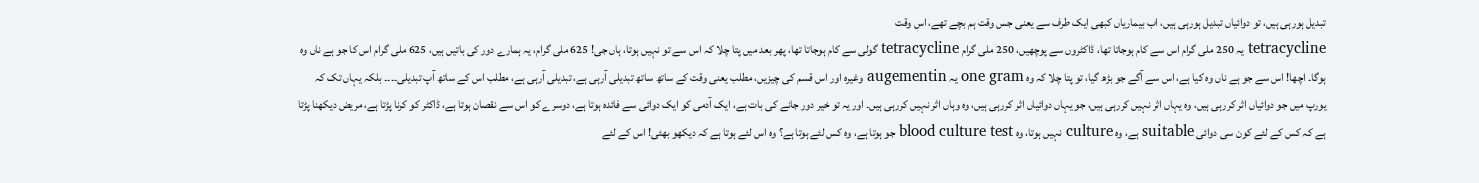تبدیل ہورہی ہیں، تو دوائیاں تبدیل ہورہی ہیں، اب بیماریاں کبھی ایک طرف سے یعنی جس وقت ہم بچے تھے، اس وقت
tetracycline یہ 250 ملی گرام اس سے کام ہوجاتا تھا، ڈاکٹروں سے پوچھیں، 250 ملی گرام tetracycline گولی سے کام ہوجاتا تھا، پھر بعد میں پتا چلا کہ اس سے تو نہیں ہوتا، ہاں جی! 625 ملی گرام، یہ ہمارے دور کی باتیں ہیں، 625 ملی گرام اس کا جو ہے ناں وہ ہوگا۔ اچھا! اس سے جو ہے ناں وہ کیا ہے، اس سے آگے جو بڑھ گیا، تو پتا چلا کہ وہ one gram یہ augementin وغیرہ اور اس قسم کی چیزیں، مطلب یعنی وقت کے ساتھ ساتھ تبدیلی آرہی ہے، تبدیلی آرہی ہے، مطلب اس کے ساتھ آپ تبدیلی۔۔۔۔ بلکہ یہاں تک کہ یورپ میں جو دوائیاں اثر کررہی ہیں، وہ یہاں اثر نہیں کررہی ہیں، جو یہاں دوائیاں اثر کررہی ہیں، وہ وہاں اثر نہیں کررہی ہیں۔ اور یہ تو خیر دور جانے کی بات ہے، ایک آدمی کو ایک دوائی سے فائدہ ہوتا ہے، دوسرے کو اس سے نقصان ہوتا ہے، ڈاکٹر کو کرنا پڑتا ہے، مریض دیکھنا پڑتا ہے کہ کس کے لئے کون سی دوائی suitable ہے، وہ culture نہیں ہوتا، وہ blood culture test جو ہوتا ہے، وہ کس لئے ہوتا ہے؟ وہ اس لئے ہوتا ہے کہ دیکھو بھئی! اس کے لئے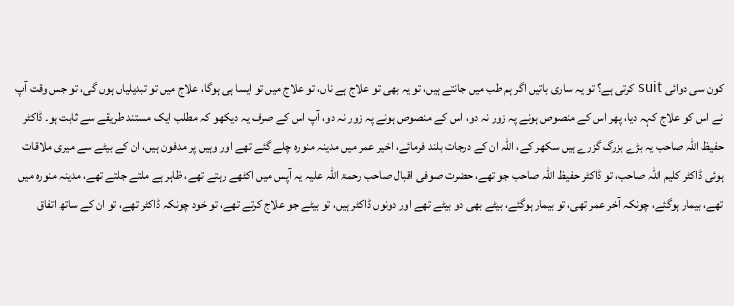کون سی دوائی suit کرتی ہے؟ تو یہ ساری باتیں اگر ہم طب میں جانتے ہیں، تو یہ بھی تو علاج ہے ناں، تو علاج میں تو ایسا ہی ہوگا، علاج میں تو تبدیلیاں ہوں گی، تو جس وقت آپ نے اس کو علاج کہہ دیا، پھر اس کے منصوص ہونے پہ زور نہ دو، اس کے منصوص ہونے پہ زور نہ دو، آپ اس کے صرف یہ دیکھو کہ مطلب ایک مستند طریقے سے ثابت ہو۔ ڈاکٹر حفیظ اللہ صاحب یہ بڑے بزرگ گزرے ہیں سکھر کے، اللہ ان کے درجات بلند فرمائے، اخیر عمر میں مدینہ منورہ چلے گئے تھے اور وہیں پر مدفون ہیں، ان کے بیٹے سے میری ملاقات ہوئی ڈاکٹر کلیم اللہ صاحب، تو ڈاکٹر حفیظ اللہ صاحب جو تھے، حضرت صوفی اقبال صاحب رحمۃ اللہ علیہ یہ آپس میں اکٹھے رہتے تھے، ظاہر ہے ملتے جلتے تھے، مدینہ منورہ میں تھے، بیمار ہوگئے، چونکہ آخر عمر تھی، تو بیمار ہوگئے، بیٹے بھی دو بیٹے تھے اور دونوں ڈاکٹر ہیں، تو بیٹے جو علاج کرتے تھے، تو خود چونکہ ڈاکٹر تھے، تو ان کے ساتھ اتفاق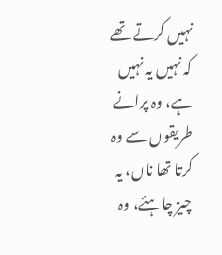نہیں کرتے تھے کہ نہیں یہ نہیں ہے، وہ پرانے طریقوں سے وہ کرتا تھا ناں، یہ چیز چاہئے، وہ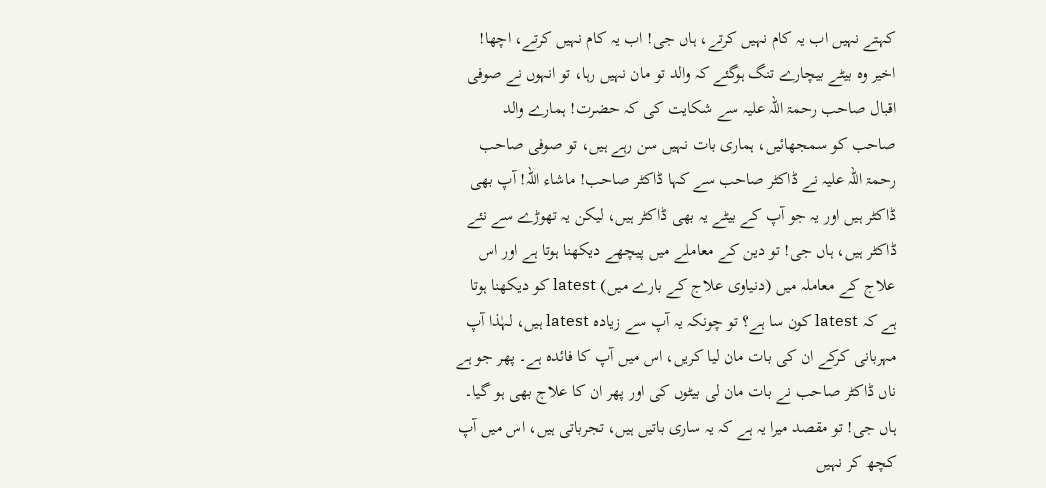کہتے نہیں اب یہ کام نہیں کرتے، ہاں جی! اب یہ کام نہیں کرتے، اچھا! اخیر وہ بیٹے بیچارے تنگ ہوگئے کہ والد تو مان نہیں رہا، تو انہوں نے صوفی اقبال صاحب رحمۃ اللہ علیہ سے شکایت کی کہ حضرت! ہمارے والد صاحب کو سمجھائیں، ہماری بات نہیں سن رہے ہیں، تو صوفی صاحب رحمۃ اللہ علیہ نے ڈاکٹر صاحب سے کہا ڈاکٹر صاحب! ماشاء اللہ! آپ بھی ڈاکٹر ہیں اور یہ جو آپ کے بیٹے یہ بھی ڈاکٹر ہیں، لیکن یہ تھوڑے سے نئے ڈاکٹر ہیں، ہاں جی! تو دین کے معاملے میں پیچھے دیکھنا ہوتا ہے اور اس علاج کے معاملہ میں (دنیاوی علاج کے بارے میں) latest کو دیکھنا ہوتا ہے کہ latest کون سا ہے؟ تو چونکہ یہ آپ سے زیادہ latest ہیں، لہٰذا آپ مہربانی کرکے ان کی بات مان لیا کریں، اس میں آپ کا فائدہ ہے۔ پھر جو ہے ناں ڈاکٹر صاحب نے بات مان لی بیٹوں کی اور پھر ان کا علاج بھی ہو گیا۔ ہاں جی! تو مقصد میرا یہ ہے کہ یہ ساری باتیں ہیں، تجرباتی ہیں، اس میں آپ کچھ کر نہیں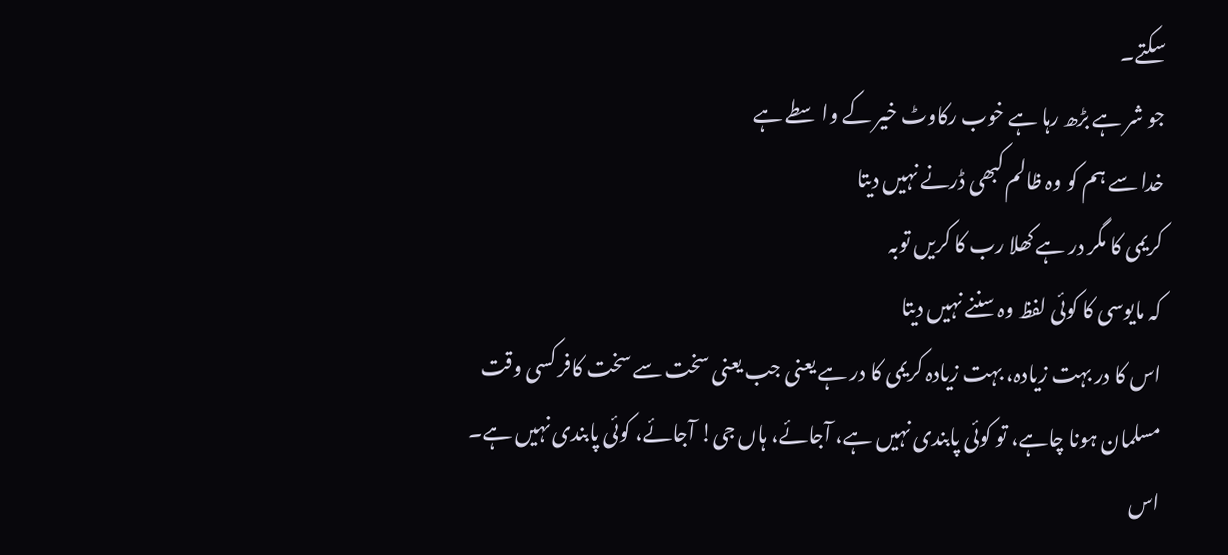سکتے۔
جو شر ہے بڑھ رہا ہے خوب رکاوٹ خیر کے واسطے ہے
خدا سے ہم کو وہ ظالم کبھی ڈرنے نہیں دیتا
کریمی کا مگر در ہے کھلا رب کا کریں توبہ
کہ مایوسی کا کوئی لفظ وہ سننے نہیں دیتا
اس کا در بہت زیادہ، بہت زیادہ کریمی کا در ہے یعنی جب یعنی سخت سے سخت کافر کسی وقت مسلمان ہونا چاہے، تو کوئی پابندی نہیں ہے، آجائے، ہاں جی! آجائے، کوئی پابندی نہیں ہے۔ اس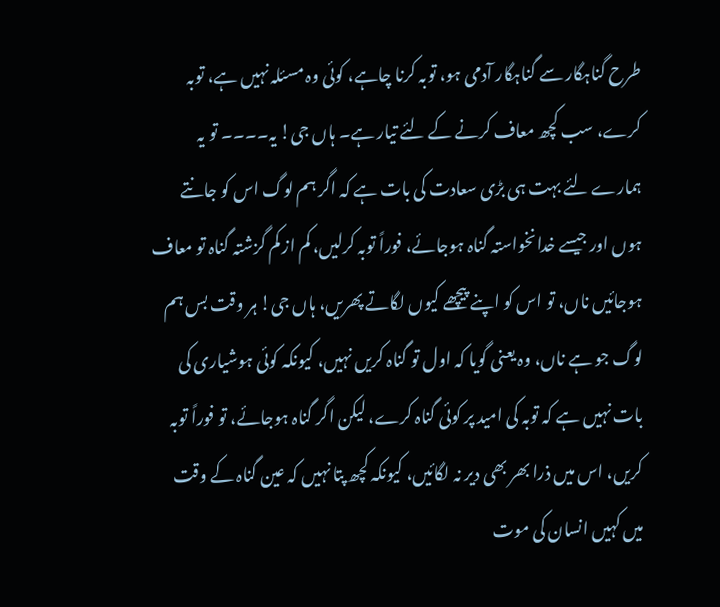طرح گناہگار سے گناہگار آدمی ہو، توبہ کرنا چاہے، کوئی وہ مسئلہ نہیں ہے، توبہ کرے، سب کچھ معاف کرنے کے لئے تیار ہے۔ ہاں جی! یہ۔۔۔۔ تو یہ ہمارے لئے بہت ہی بڑی سعادت کی بات ہے کہ اگر ہم لوگ اس کو جانتے ہوں اور جیسے خدانخواستہ گناہ ہوجائے، فوراً توبہ کرلیں، کم از کم گزشتہ گناہ تو معاف ہوجائیں ناں، تو اس کو اپنے پیچھے کیوں لگاتے پھریں، ہاں جی! ہر وقت بس ہم لوگ جو ہے ناں، وہ یعنی گویا کہ اول تو گناہ کریں نہیں، کیونکہ کوئی ہوشیاری کی بات نہیں ہے کہ توبہ کی امید پر کوئی گناہ کرے، لیکن اگر گناہ ہوجائے، تو فوراً توبہ کریں، اس میں ذرا بھر بھی دیر نہ لگائیں، کیونکہ کچھ پتا نہیں کہ عین گناہ کے وقت میں کہیں انسان کی موت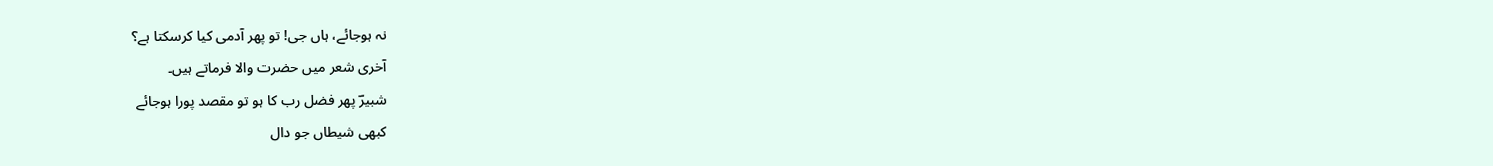نہ ہوجائے، ہاں جی! تو پھر آدمی کیا کرسکتا ہے؟
آخری شعر میں حضرت والا فرماتے ہیں۔
شبیرؔ پھر فضل رب کا ہو تو مقصد پورا ہوجائے
کبھی شیطاں جو دال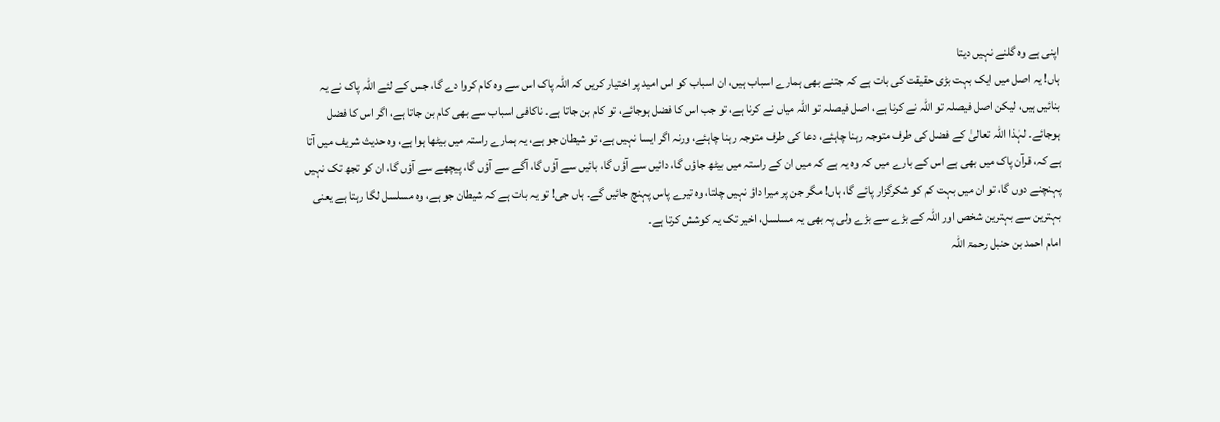اپنی ہے وہ گلنے نہیں دیتا
ہاں! یہ اصل میں ایک بہت بڑی حقیقت کی بات ہے کہ جتنے بھی ہمارے اسباب ہیں، ان اسباب کو اس امید پر اختیار کریں کہ اللہ پاک اس سے وہ کام کروا دے گا، جس کے لئے اللہ پاک نے یہ بنائیں ہیں، لیکن اصل فیصلہ تو اللہ نے کرنا ہے، اصل فیصلہ تو اللہ میاں نے کرنا ہے، تو جب اس کا فضل ہوجائے، تو کام بن جاتا ہے۔ ناکافی اسباب سے بھی کام بن جاتا ہے، اگر اس کا فضل ہوجائے۔ لہٰذا اللہ تعالیٰ کے فضل کی طرف متوجہ رہنا چاہئے، دعا کی طرف متوجہ رہنا چاہئے، ورنہ اگر ایسا نہیں ہے، تو شیطان جو ہے، یہ ہمارے راستہ میں بیٹھا ہوا ہے، وہ حدیث شریف میں آتا ہے کہ، قرآن پاک میں بھی ہے اس کے بارے میں کہ وہ یہ ہے کہ میں ان کے راستہ میں بیٹھ جاؤں گا، دائیں سے آؤں گا، بائیں سے آؤں گا، آگے سے آؤں گا، پیچھے سے آؤں گا، ان کو تجھ تک نہیں پہنچنے دوں گا، تو ان میں بہت کم کو شکرگزار پائے گا، ہاں! مگر جن پر میرا داؤ نہیں چلتا، وہ تیرے پاس پہنچ جائیں گے۔ ہاں جی! تو یہ بات ہے کہ شیطان جو ہے، وہ مسلسل لگا رہتا ہے یعنی بہترین سے بہترین شخص اور اللہ کے بڑے سے بڑے ولی پہ بھی یہ مسلسل، اخیر تک یہ کوشش کرتا ہے۔
امام احمد بن حنبل رحمۃ اللہ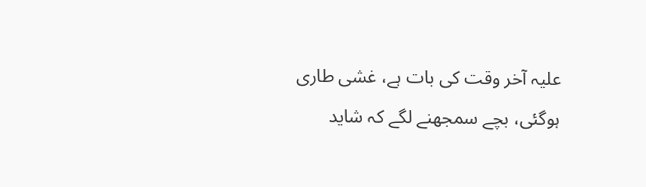علیہ آخر وقت کی بات ہے، غشی طاری ہوگئی، بچے سمجھنے لگے کہ شاید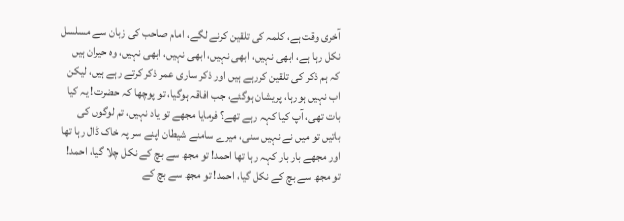آخری وقت ہے، کلمہ کی تلقین کرنے لگے، امام صاحب کی زبان سے مسلسل نکل رہا ہے، ابھی نہیں، ابھی نہیں، ابھی نہیں، ابھی نہیں، وہ حیران ہیں کہ ہم ذکر کی تلقین کررہے ہیں اور ذکر ساری عمر ذکر کرتے رہے ہیں، لیکن اب نہیں ہورہا، پریشان ہوگئے، جب افاقہ ہوگیا، تو پوچھا کہ حضرت! یہ کیا بات تھی، آپ کیا کہہ رہے تھے؟ فرمایا مجھے تو یاد نہیں، تم لوگوں کی باتیں تو میں نے نہیں سنی، میرے سامنے شیطان اپنے سر پہ خاک ڈال رہا تھا اور مجھے بار بار کہہ رہا تھا احمد! تو مجھ سے بچ کے نکل چلا گیا، احمد! تو مجھ سے بچ کے نکل گیا، احمد! تو مجھ سے بچ کے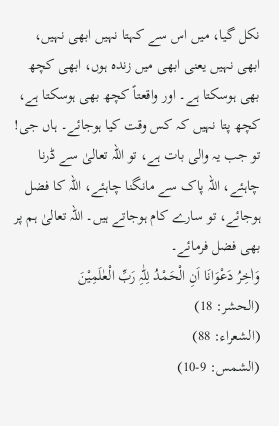نکل گیا، میں اس سے کہتا نہیں ابھی نہیں، ابھی نہیں یعنی ابھی میں زندہ ہوں، ابھی کچھ بھی ہوسکتا ہے۔ اور واقعتاً کچھ بھی ہوسکتا ہے، کچھ پتا نہیں کہ کس وقت کیا ہوجائے۔ ہاں جی! تو جب یہ والی بات ہے، تو اللہ تعالیٰ سے ڈرنا چاہئے، اللہ پاک سے مانگنا چاہئے، اللہ کا فضل ہوجائے، تو سارے کام ہوجاتے ہیں۔ اللہ تعالیٰ ہم پر بھی فضل فرمائے۔
وَاٰخِرُ دَعْوَانَا اَنِ الْحَمْدُ لِلّٰہِ رَبِّ الْعٰلَمِیْنَ
(الحشر: 18)
(الشعراء: 88)
(الشمس: 9-10)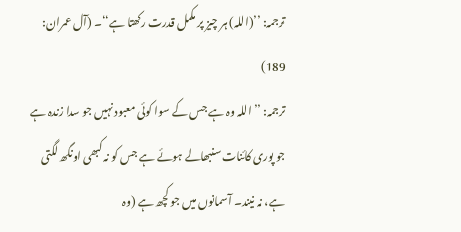ترجمہ: ’’(اللہ) ہر چیز پر مکمل قدرت رکھتا ہے‘‘۔ (آل عمران: 189)
ترجمہ: ’’اللہ وہ ہے جس کے سوا کوئی معبود نہیں جو سدا زندہ ہے جو پوری کائنات سنبھالے ہوئے ہے جس کو نہ کبھی اونگھ لگتی ہے، نہ نیند۔ آسمانوں میں جو کچھ ہے (وہ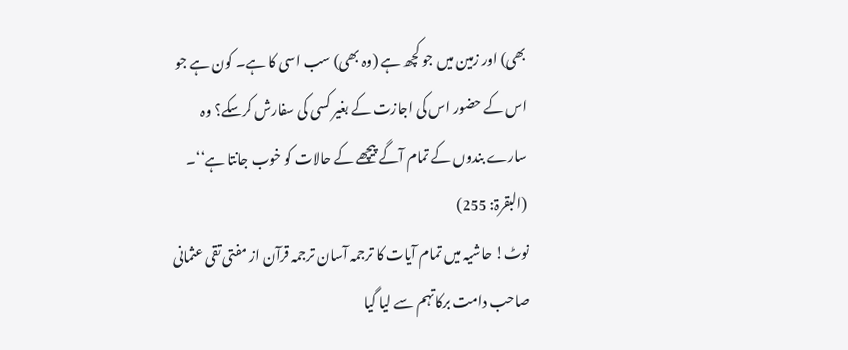بھی) اور زمین میں جو کچھ ہے (وہ بھی) سب اسی کا ہے۔ کون ہے جو اس کے حضور اس کی اجازت کے بغیر کسی کی سفارش کرسکے؟ وہ سارے بندوں کے تمام آگے پیچھے کے حالات کو خوب جانتا ہے‘‘۔ (البقرۃ: 255)
نوٹ! حاشیہ میں تمام آیات کا ترجمہ آسان ترجمہ قرآن از مفتی تقی عثمانی صاحب دامت برکاتہم سے لیا گیا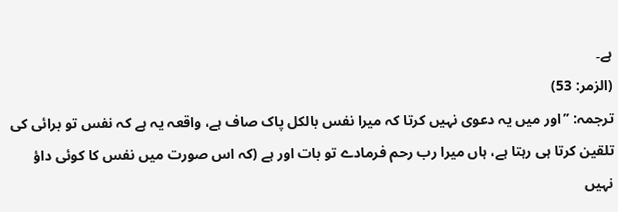ہے۔
(الزمر: 53)
ترجمہ: ’’اور میں یہ دعوی نہیں کرتا کہ میرا نفس بالکل پاک صاف ہے، واقعہ یہ ہے کہ نفس تو برائی کی تلقین کرتا ہی رہتا ہے، ہاں میرا رب رحم فرمادے تو بات اور ہے (کہ اس صورت میں نفس کا کوئی داؤ نہیں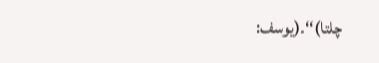چلتا)‘‘۔(یوسف: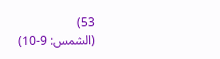53)
(الشمس: 9-10)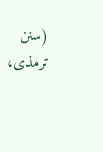(سنن ترمذی،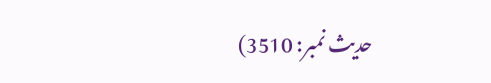حدیث نمبر: 3510)